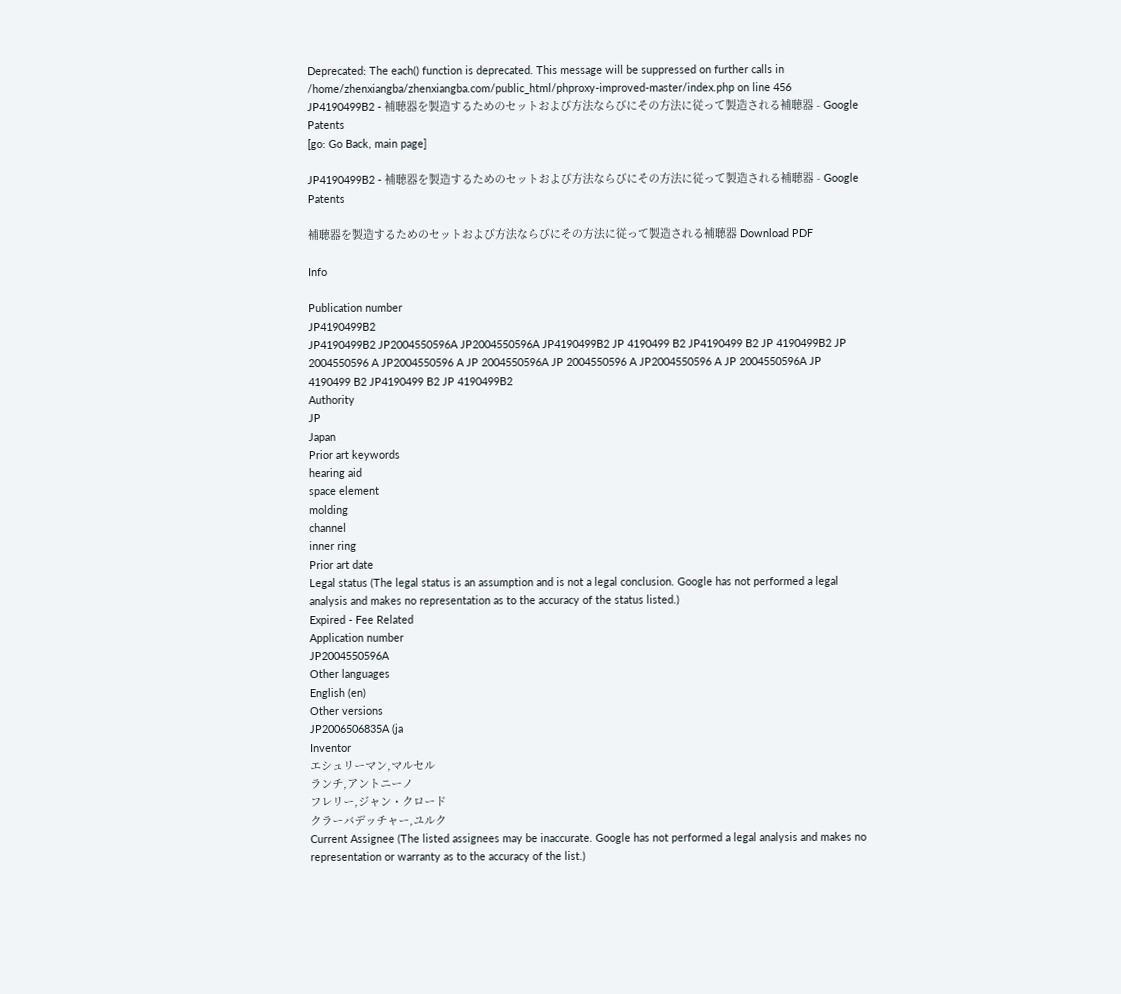Deprecated: The each() function is deprecated. This message will be suppressed on further calls in /home/zhenxiangba/zhenxiangba.com/public_html/phproxy-improved-master/index.php on line 456
JP4190499B2 - 補聴器を製造するためのセットおよび方法ならびにその方法に従って製造される補聴器 - Google Patents
[go: Go Back, main page]

JP4190499B2 - 補聴器を製造するためのセットおよび方法ならびにその方法に従って製造される補聴器 - Google Patents

補聴器を製造するためのセットおよび方法ならびにその方法に従って製造される補聴器 Download PDF

Info

Publication number
JP4190499B2
JP4190499B2 JP2004550596A JP2004550596A JP4190499B2 JP 4190499 B2 JP4190499 B2 JP 4190499B2 JP 2004550596 A JP2004550596 A JP 2004550596A JP 2004550596 A JP2004550596 A JP 2004550596A JP 4190499 B2 JP4190499 B2 JP 4190499B2
Authority
JP
Japan
Prior art keywords
hearing aid
space element
molding
channel
inner ring
Prior art date
Legal status (The legal status is an assumption and is not a legal conclusion. Google has not performed a legal analysis and makes no representation as to the accuracy of the status listed.)
Expired - Fee Related
Application number
JP2004550596A
Other languages
English (en)
Other versions
JP2006506835A (ja
Inventor
エシュリーマン,マルセル
ランチ,アントニーノ
フレリー,ジャン・クロード
クラーバデッチャー,ユルク
Current Assignee (The listed assignees may be inaccurate. Google has not performed a legal analysis and makes no representation or warranty as to the accuracy of the list.)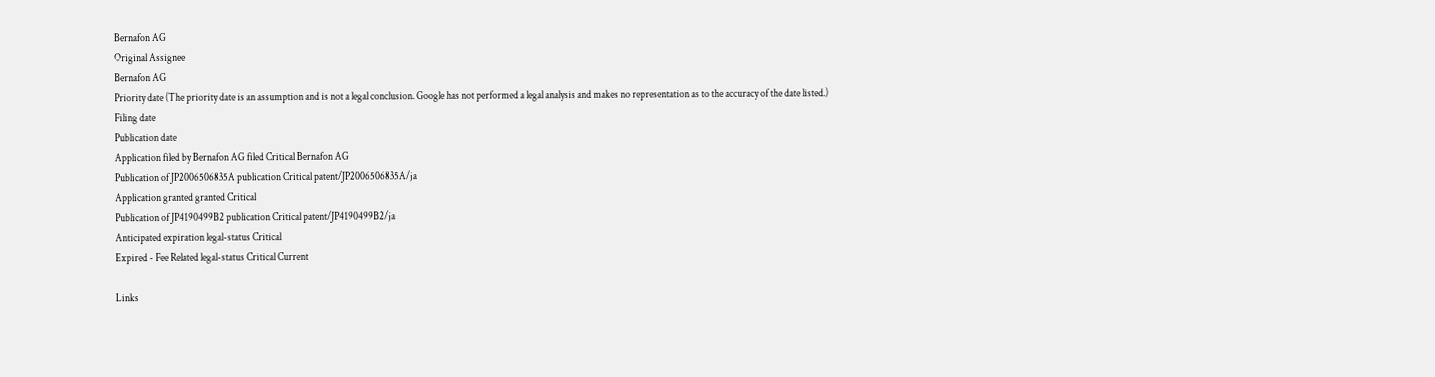Bernafon AG
Original Assignee
Bernafon AG
Priority date (The priority date is an assumption and is not a legal conclusion. Google has not performed a legal analysis and makes no representation as to the accuracy of the date listed.)
Filing date
Publication date
Application filed by Bernafon AG filed Critical Bernafon AG
Publication of JP2006506835A publication Critical patent/JP2006506835A/ja
Application granted granted Critical
Publication of JP4190499B2 publication Critical patent/JP4190499B2/ja
Anticipated expiration legal-status Critical
Expired - Fee Related legal-status Critical Current

Links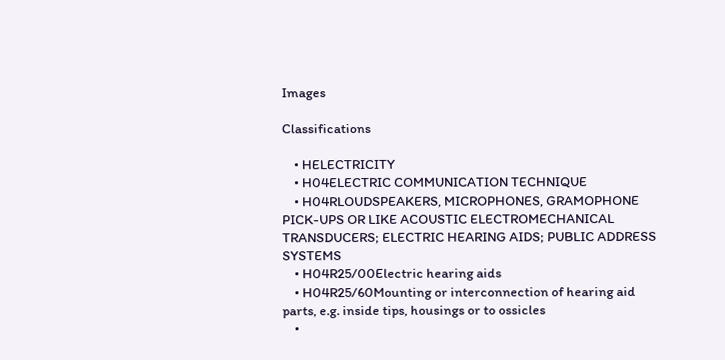Images

Classifications

    • HELECTRICITY
    • H04ELECTRIC COMMUNICATION TECHNIQUE
    • H04RLOUDSPEAKERS, MICROPHONES, GRAMOPHONE PICK-UPS OR LIKE ACOUSTIC ELECTROMECHANICAL TRANSDUCERS; ELECTRIC HEARING AIDS; PUBLIC ADDRESS SYSTEMS
    • H04R25/00Electric hearing aids
    • H04R25/60Mounting or interconnection of hearing aid parts, e.g. inside tips, housings or to ossicles
    •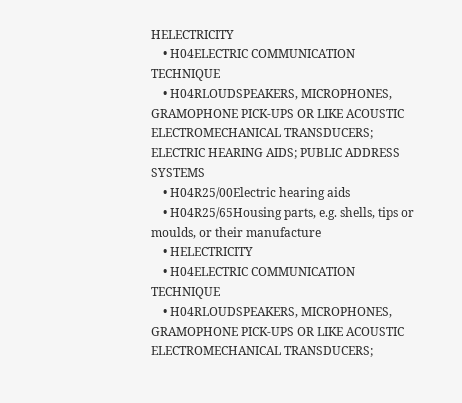HELECTRICITY
    • H04ELECTRIC COMMUNICATION TECHNIQUE
    • H04RLOUDSPEAKERS, MICROPHONES, GRAMOPHONE PICK-UPS OR LIKE ACOUSTIC ELECTROMECHANICAL TRANSDUCERS; ELECTRIC HEARING AIDS; PUBLIC ADDRESS SYSTEMS
    • H04R25/00Electric hearing aids
    • H04R25/65Housing parts, e.g. shells, tips or moulds, or their manufacture
    • HELECTRICITY
    • H04ELECTRIC COMMUNICATION TECHNIQUE
    • H04RLOUDSPEAKERS, MICROPHONES, GRAMOPHONE PICK-UPS OR LIKE ACOUSTIC ELECTROMECHANICAL TRANSDUCERS;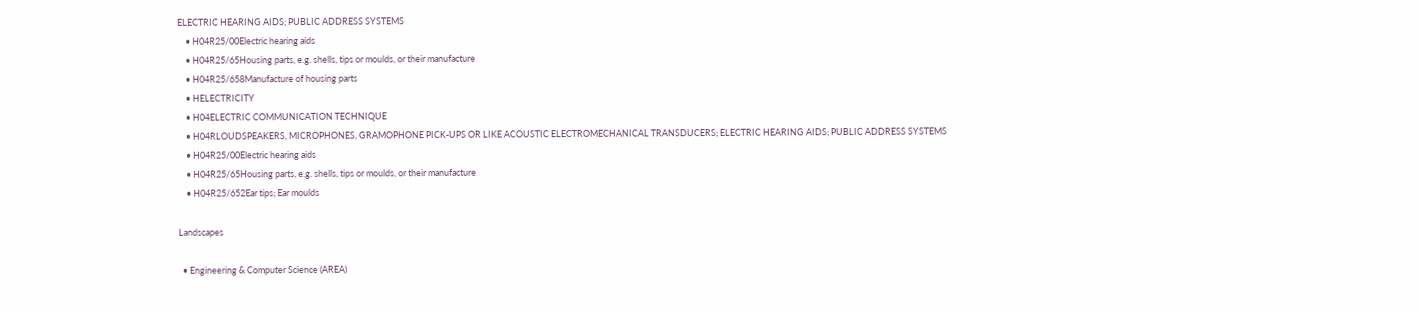ELECTRIC HEARING AIDS; PUBLIC ADDRESS SYSTEMS
    • H04R25/00Electric hearing aids
    • H04R25/65Housing parts, e.g. shells, tips or moulds, or their manufacture
    • H04R25/658Manufacture of housing parts
    • HELECTRICITY
    • H04ELECTRIC COMMUNICATION TECHNIQUE
    • H04RLOUDSPEAKERS, MICROPHONES, GRAMOPHONE PICK-UPS OR LIKE ACOUSTIC ELECTROMECHANICAL TRANSDUCERS; ELECTRIC HEARING AIDS; PUBLIC ADDRESS SYSTEMS
    • H04R25/00Electric hearing aids
    • H04R25/65Housing parts, e.g. shells, tips or moulds, or their manufacture
    • H04R25/652Ear tips; Ear moulds

Landscapes

  • Engineering & Computer Science (AREA)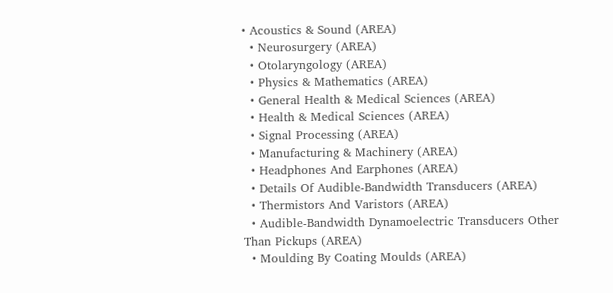• Acoustics & Sound (AREA)
  • Neurosurgery (AREA)
  • Otolaryngology (AREA)
  • Physics & Mathematics (AREA)
  • General Health & Medical Sciences (AREA)
  • Health & Medical Sciences (AREA)
  • Signal Processing (AREA)
  • Manufacturing & Machinery (AREA)
  • Headphones And Earphones (AREA)
  • Details Of Audible-Bandwidth Transducers (AREA)
  • Thermistors And Varistors (AREA)
  • Audible-Bandwidth Dynamoelectric Transducers Other Than Pickups (AREA)
  • Moulding By Coating Moulds (AREA)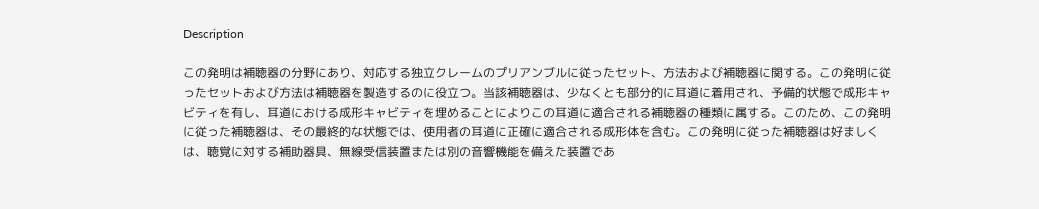Description

この発明は補聴器の分野にあり、対応する独立クレームのプリアンブルに従ったセット、方法および補聴器に関する。この発明に従ったセットおよび方法は補聴器を製造するのに役立つ。当該補聴器は、少なくとも部分的に耳道に着用され、予備的状態で成形キャビティを有し、耳道における成形キャビティを埋めることによりこの耳道に適合される補聴器の種類に属する。このため、この発明に従った補聴器は、その最終的な状態では、使用者の耳道に正確に適合される成形体を含む。この発明に従った補聴器は好ましくは、聴覚に対する補助器具、無線受信装置または別の音響機能を備えた装置であ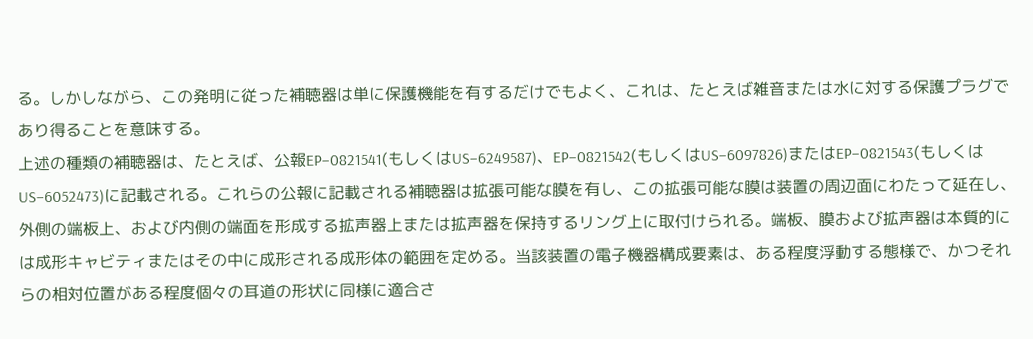る。しかしながら、この発明に従った補聴器は単に保護機能を有するだけでもよく、これは、たとえば雑音または水に対する保護プラグであり得ることを意味する。
上述の種類の補聴器は、たとえば、公報EP−0821541(もしくはUS−6249587)、EP−0821542(もしくはUS−6097826)またはEP−0821543(もしくはUS−6052473)に記載される。これらの公報に記載される補聴器は拡張可能な膜を有し、この拡張可能な膜は装置の周辺面にわたって延在し、外側の端板上、および内側の端面を形成する拡声器上または拡声器を保持するリング上に取付けられる。端板、膜および拡声器は本質的には成形キャビティまたはその中に成形される成形体の範囲を定める。当該装置の電子機器構成要素は、ある程度浮動する態様で、かつそれらの相対位置がある程度個々の耳道の形状に同様に適合さ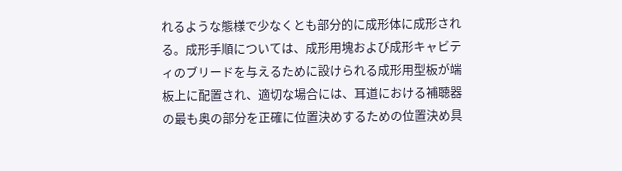れるような態様で少なくとも部分的に成形体に成形される。成形手順については、成形用塊および成形キャビティのブリードを与えるために設けられる成形用型板が端板上に配置され、適切な場合には、耳道における補聴器の最も奥の部分を正確に位置決めするための位置決め具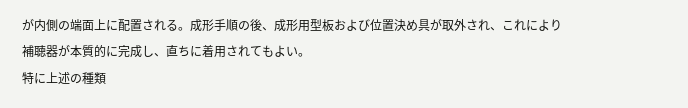が内側の端面上に配置される。成形手順の後、成形用型板および位置決め具が取外され、これにより補聴器が本質的に完成し、直ちに着用されてもよい。
特に上述の種類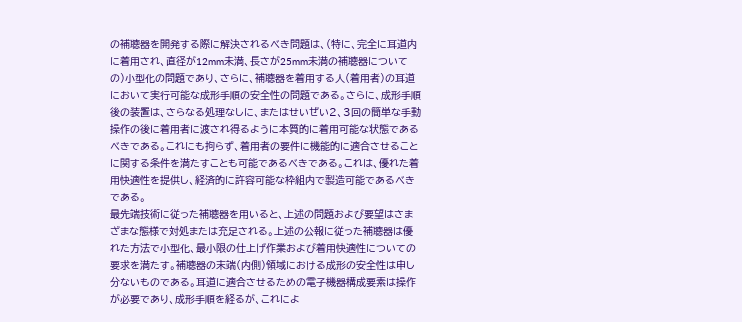の補聴器を開発する際に解決されるべき問題は、(特に、完全に耳道内に着用され、直径が12mm未満、長さが25mm未満の補聴器についての)小型化の問題であり、さらに、補聴器を着用する人(着用者)の耳道において実行可能な成形手順の安全性の問題である。さらに、成形手順後の装置は、さらなる処理なしに、またはせいぜい2、3回の簡単な手動操作の後に着用者に渡され得るように本質的に着用可能な状態であるべきである。これにも拘らず、着用者の要件に機能的に適合させることに関する条件を満たすことも可能であるべきである。これは、優れた着用快適性を提供し、経済的に許容可能な枠組内で製造可能であるべきである。
最先端技術に従った補聴器を用いると、上述の問題および要望はさまざまな態様で対処または充足される。上述の公報に従った補聴器は優れた方法で小型化、最小限の仕上げ作業および着用快適性についての要求を満たす。補聴器の末端(内側)領域における成形の安全性は申し分ないものである。耳道に適合させるための電子機器構成要素は操作が必要であり、成形手順を経るが、これによ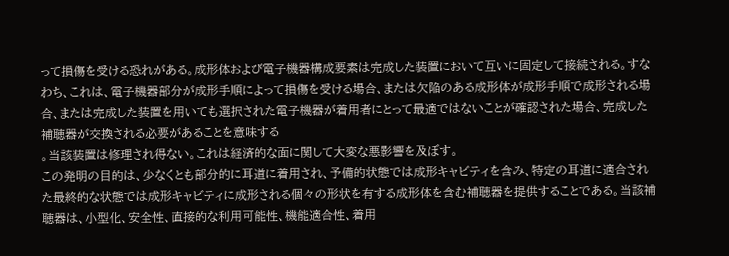って損傷を受ける恐れがある。成形体および電子機器構成要素は完成した装置において互いに固定して接続される。すなわち、これは、電子機器部分が成形手順によって損傷を受ける場合、または欠陥のある成形体が成形手順で成形される場合、または完成した装置を用いても選択された電子機器が着用者にとって最適ではないことが確認された場合、完成した補聴器が交換される必要があることを意味する
。当該装置は修理され得ない。これは経済的な面に関して大変な悪影響を及ぼす。
この発明の目的は、少なくとも部分的に耳道に着用され、予備的状態では成形キャビティを含み、特定の耳道に適合された最終的な状態では成形キャビティに成形される個々の形状を有する成形体を含む補聴器を提供することである。当該補聴器は、小型化、安全性、直接的な利用可能性、機能適合性、着用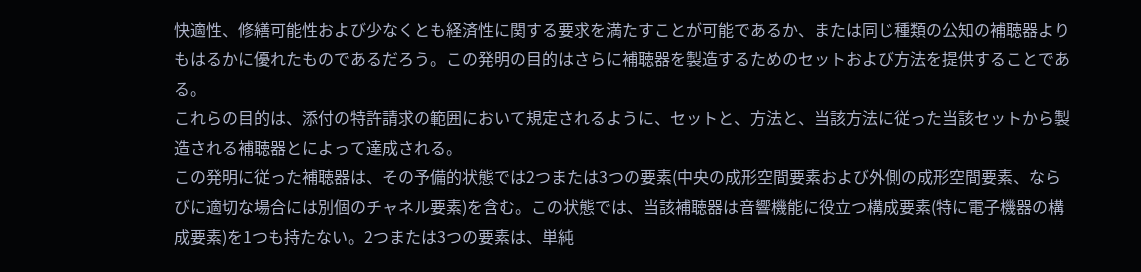快適性、修繕可能性および少なくとも経済性に関する要求を満たすことが可能であるか、または同じ種類の公知の補聴器よりもはるかに優れたものであるだろう。この発明の目的はさらに補聴器を製造するためのセットおよび方法を提供することである。
これらの目的は、添付の特許請求の範囲において規定されるように、セットと、方法と、当該方法に従った当該セットから製造される補聴器とによって達成される。
この発明に従った補聴器は、その予備的状態では2つまたは3つの要素(中央の成形空間要素および外側の成形空間要素、ならびに適切な場合には別個のチャネル要素)を含む。この状態では、当該補聴器は音響機能に役立つ構成要素(特に電子機器の構成要素)を1つも持たない。2つまたは3つの要素は、単純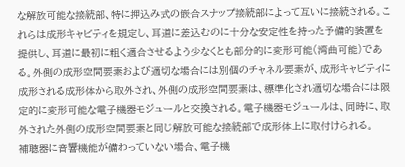な解放可能な接続部、特に押込み式の嵌合スナップ接続部によって互いに接続される。これらは成形キャビティを規定し、耳道に差込むのに十分な安定性を持った予備的装置を提供し、耳道に最初に粗く適合させるよう少なくとも部分的に変形可能(湾曲可能)である。外側の成形空間要素および適切な場合には別個のチャネル要素が、成形キャビティに成形される成形体から取外され、外側の成形空間要素は、標準化され適切な場合には限定的に変形可能な電子機器モジュールと交換される。電子機器モジュールは、同時に、取外された外側の成形空間要素と同じ解放可能な接続部で成形体上に取付けられる。
補聴器に音響機能が備わっていない場合、電子機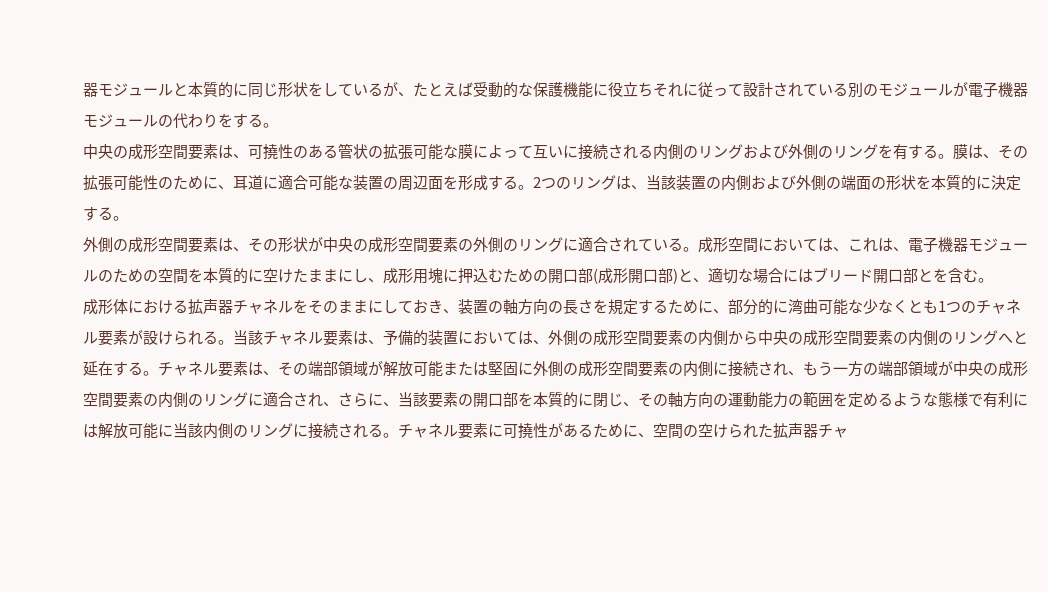器モジュールと本質的に同じ形状をしているが、たとえば受動的な保護機能に役立ちそれに従って設計されている別のモジュールが電子機器モジュールの代わりをする。
中央の成形空間要素は、可撓性のある管状の拡張可能な膜によって互いに接続される内側のリングおよび外側のリングを有する。膜は、その拡張可能性のために、耳道に適合可能な装置の周辺面を形成する。2つのリングは、当該装置の内側および外側の端面の形状を本質的に決定する。
外側の成形空間要素は、その形状が中央の成形空間要素の外側のリングに適合されている。成形空間においては、これは、電子機器モジュールのための空間を本質的に空けたままにし、成形用塊に押込むための開口部(成形開口部)と、適切な場合にはブリード開口部とを含む。
成形体における拡声器チャネルをそのままにしておき、装置の軸方向の長さを規定するために、部分的に湾曲可能な少なくとも1つのチャネル要素が設けられる。当該チャネル要素は、予備的装置においては、外側の成形空間要素の内側から中央の成形空間要素の内側のリングへと延在する。チャネル要素は、その端部領域が解放可能または堅固に外側の成形空間要素の内側に接続され、もう一方の端部領域が中央の成形空間要素の内側のリングに適合され、さらに、当該要素の開口部を本質的に閉じ、その軸方向の運動能力の範囲を定めるような態様で有利には解放可能に当該内側のリングに接続される。チャネル要素に可撓性があるために、空間の空けられた拡声器チャ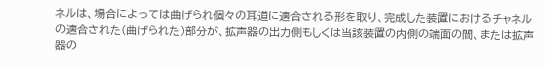ネルは、場合によっては曲げられ個々の耳道に適合される形を取り、完成した装置におけるチャネルの適合された(曲げられた)部分が、拡声器の出力側もしくは当該装置の内側の端面の間、または拡声器の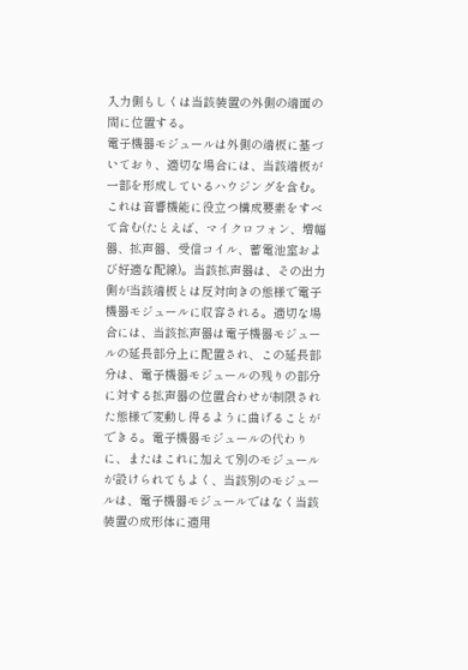入力側もしくは当該装置の外側の端面の間に位置する。
電子機器モジュールは外側の端板に基づいており、適切な場合には、当該端板が一部を形成しているハウジングを含む。これは音響機能に役立つ構成要素をすべて含む(たとえば、マイクロフォン、増幅器、拡声器、受信コイル、蓄電池室および好適な配線)。当該拡声器は、その出力側が当該端板とは反対向きの態様で電子機器モジュールに収容される。適切な場合には、当該拡声器は電子機器モジュールの延長部分上に配置され、この延長部分は、電子機器モジュールの残りの部分に対する拡声器の位置合わせが制限された態様で変動し得るように曲げることができる。電子機器モジュールの代わりに、またはこれに加えて別のモジュールが設けられてもよく、当該別のモジュールは、電子機器モジュールではなく当該装置の成形体に適用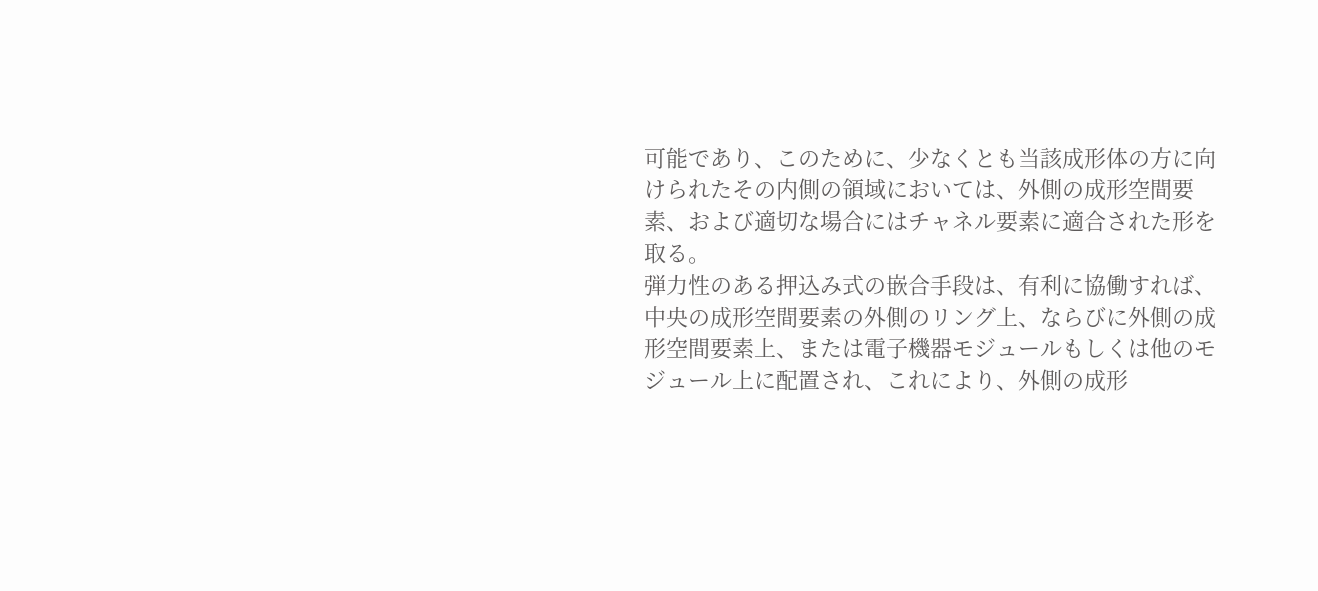可能であり、このために、少なくとも当該成形体の方に向けられたその内側の領域においては、外側の成形空間要素、および適切な場合にはチャネル要素に適合された形を取る。
弾力性のある押込み式の嵌合手段は、有利に協働すれば、中央の成形空間要素の外側のリング上、ならびに外側の成形空間要素上、または電子機器モジュールもしくは他のモジュール上に配置され、これにより、外側の成形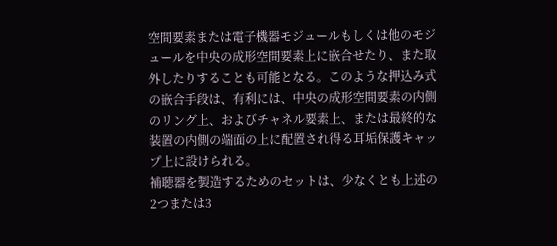空間要素または電子機器モジュールもしくは他のモジュールを中央の成形空間要素上に嵌合せたり、また取外したりすることも可能となる。このような押込み式の嵌合手段は、有利には、中央の成形空間要素の内側のリング上、およびチャネル要素上、または最終的な装置の内側の端面の上に配置され得る耳垢保護キャップ上に設けられる。
補聴器を製造するためのセットは、少なくとも上述の2つまたは3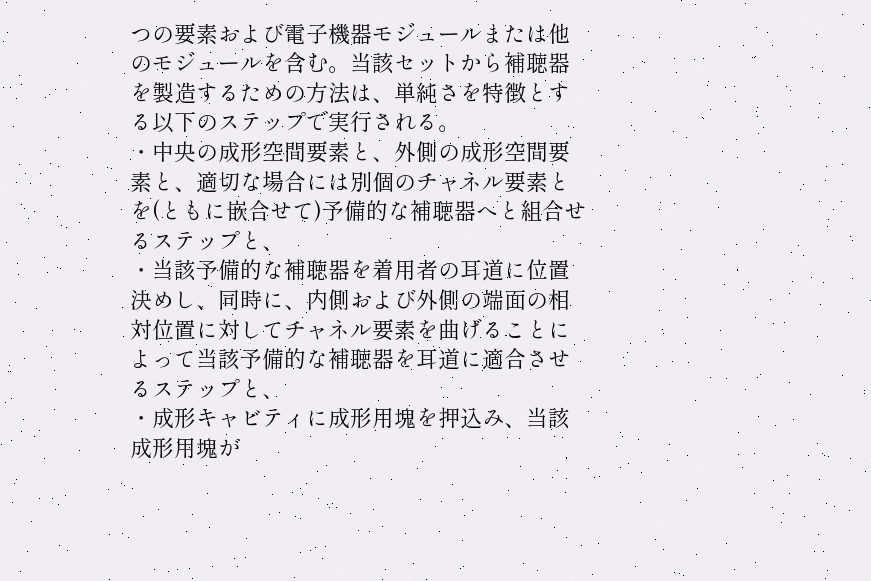つの要素および電子機器モジュールまたは他のモジュールを含む。当該セットから補聴器を製造するための方法は、単純さを特徴とする以下のステップで実行される。
・中央の成形空間要素と、外側の成形空間要素と、適切な場合には別個のチャネル要素とを(ともに嵌合せて)予備的な補聴器へと組合せるステップと、
・当該予備的な補聴器を着用者の耳道に位置決めし、同時に、内側および外側の端面の相対位置に対してチャネル要素を曲げることによって当該予備的な補聴器を耳道に適合させるステップと、
・成形キャビティに成形用塊を押込み、当該成形用塊が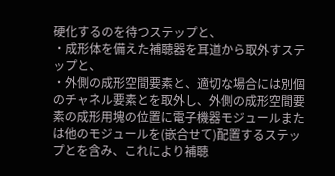硬化するのを待つステップと、
・成形体を備えた補聴器を耳道から取外すステップと、
・外側の成形空間要素と、適切な場合には別個のチャネル要素とを取外し、外側の成形空間要素の成形用塊の位置に電子機器モジュールまたは他のモジュールを(嵌合せて)配置するステップとを含み、これにより補聴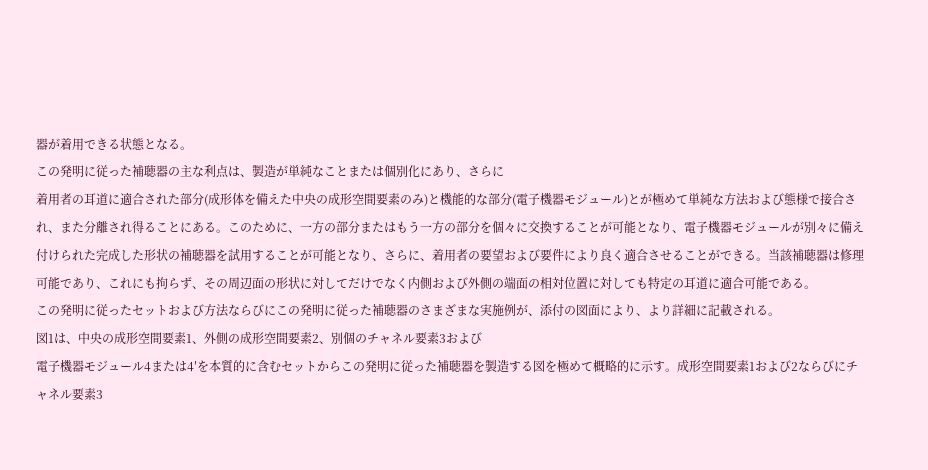器が着用できる状態となる。
この発明に従った補聴器の主な利点は、製造が単純なことまたは個別化にあり、さらに
着用者の耳道に適合された部分(成形体を備えた中央の成形空間要素のみ)と機能的な部分(電子機器モジュール)とが極めて単純な方法および態様で接合され、また分離され得ることにある。このために、一方の部分またはもう一方の部分を個々に交換することが可能となり、電子機器モジュールが別々に備え付けられた完成した形状の補聴器を試用することが可能となり、さらに、着用者の要望および要件により良く適合させることができる。当該補聴器は修理可能であり、これにも拘らず、その周辺面の形状に対してだけでなく内側および外側の端面の相対位置に対しても特定の耳道に適合可能である。
この発明に従ったセットおよび方法ならびにこの発明に従った補聴器のさまざまな実施例が、添付の図面により、より詳細に記載される。
図1は、中央の成形空間要素1、外側の成形空間要素2、別個のチャネル要素3および
電子機器モジュール4または4′を本質的に含むセットからこの発明に従った補聴器を製造する図を極めて概略的に示す。成形空間要素1および2ならびにチャネル要素3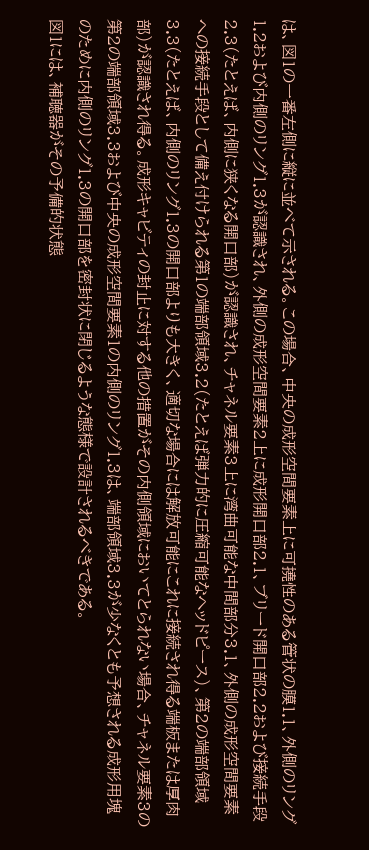は、図1の一番左側に縦に並べて示される。この場合、中央の成形空間要素上に可撓性のある管状の膜1.1、外側のリング1.2および内側のリング1.3が認識され、外側の成形空間要素2上に成形開口部2.1、ブリード開口部2.2および接続手段2.3(たとえば、内側に狭くなる開口部)が認識され、チャネル要素3上に湾曲可能な中間部分3.1、外側の成形空間要素への接続手段として備え付けられる第1の端部領域3.2(たとえば弾力的に圧縮可能なヘッドピース)、第2の端部領域3.3(たとえば、内側のリング1.3の開口部よりも大きく、適切な場合には解放可能にこれに接続され得る端板または厚肉部)が認識され得る。成形キャビティの封止に対する他の措置がその内側領域においてとられない場合、チャネル要素3の第2の端部領域3.3および中央の成形空間要素1の内側のリング1.3は、端部領域3.3が少なくとも予想される成形用塊のために内側のリング1.3の開口部を密封状に閉じるような態様で設計されるべきである。
図1には、補聴器がその予備的状態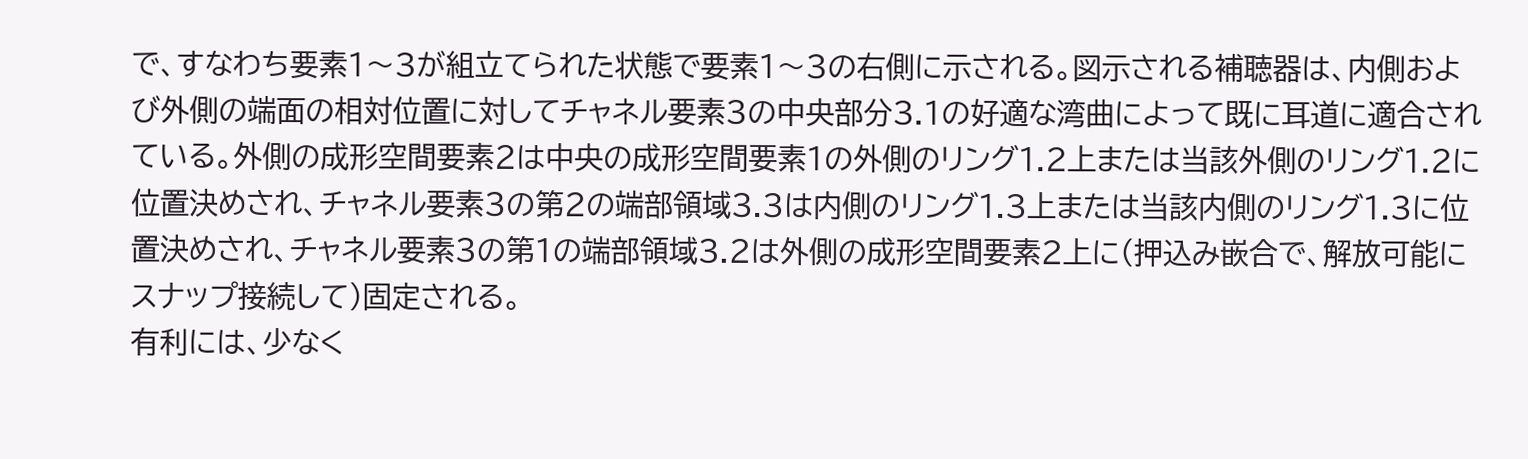で、すなわち要素1〜3が組立てられた状態で要素1〜3の右側に示される。図示される補聴器は、内側および外側の端面の相対位置に対してチャネル要素3の中央部分3.1の好適な湾曲によって既に耳道に適合されている。外側の成形空間要素2は中央の成形空間要素1の外側のリング1.2上または当該外側のリング1.2に位置決めされ、チャネル要素3の第2の端部領域3.3は内側のリング1.3上または当該内側のリング1.3に位置決めされ、チャネル要素3の第1の端部領域3.2は外側の成形空間要素2上に(押込み嵌合で、解放可能にスナップ接続して)固定される。
有利には、少なく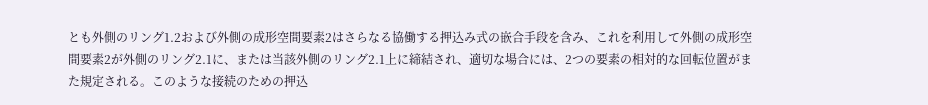とも外側のリング1.2および外側の成形空間要素2はさらなる協働する押込み式の嵌合手段を含み、これを利用して外側の成形空間要素2が外側のリング2.1に、または当該外側のリング2.1上に締結され、適切な場合には、2つの要素の相対的な回転位置がまた規定される。このような接続のための押込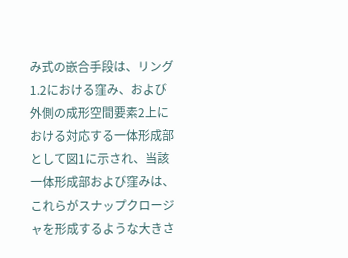み式の嵌合手段は、リング1.2における窪み、および外側の成形空間要素2上における対応する一体形成部として図1に示され、当該一体形成部および窪みは、これらがスナップクロージャを形成するような大きさ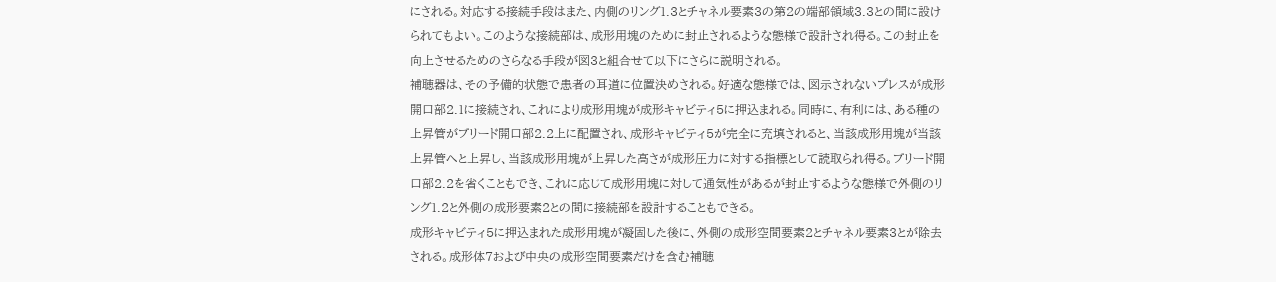にされる。対応する接続手段はまた、内側のリング1.3とチャネル要素3の第2の端部領域3.3との間に設けられてもよい。このような接続部は、成形用塊のために封止されるような態様で設計され得る。この封止を向上させるためのさらなる手段が図3と組合せて以下にさらに説明される。
補聴器は、その予備的状態で患者の耳道に位置決めされる。好適な態様では、図示されないプレスが成形開口部2.1に接続され、これにより成形用塊が成形キャビティ5に押込まれる。同時に、有利には、ある種の上昇管がブリード開口部2.2上に配置され、成形キャビティ5が完全に充填されると、当該成形用塊が当該上昇管へと上昇し、当該成形用塊が上昇した高さが成形圧力に対する指標として読取られ得る。ブリード開口部2.2を省くこともでき、これに応じて成形用塊に対して通気性があるが封止するような態様で外側のリング1.2と外側の成形要素2との間に接続部を設計することもできる。
成形キャビティ5に押込まれた成形用塊が凝固した後に、外側の成形空間要素2とチャネル要素3とが除去される。成形体7および中央の成形空間要素だけを含む補聴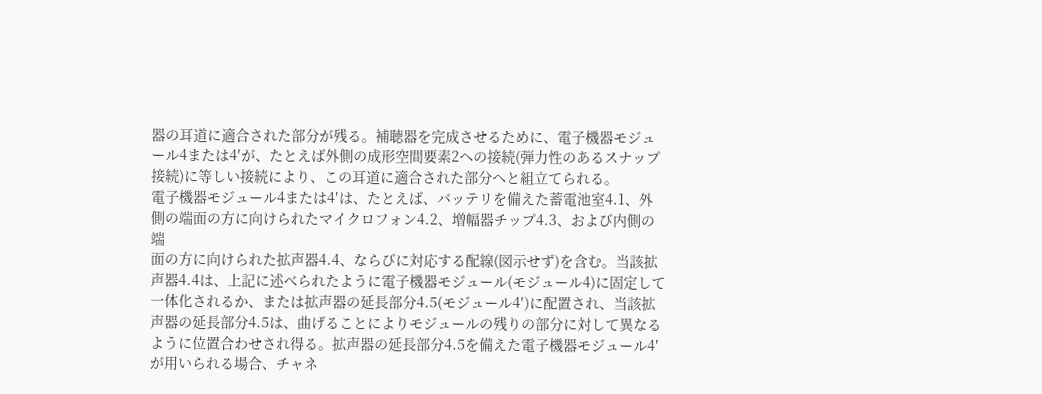器の耳道に適合された部分が残る。補聴器を完成させるために、電子機器モジュール4または4′が、たとえば外側の成形空間要素2への接続(弾力性のあるスナップ接続)に等しい接続により、この耳道に適合された部分へと組立てられる。
電子機器モジュール4または4′は、たとえば、バッテリを備えた蓄電池室4.1、外側の端面の方に向けられたマイクロフォン4.2、増幅器チップ4.3、および内側の端
面の方に向けられた拡声器4.4、ならびに対応する配線(図示せず)を含む。当該拡声器4.4は、上記に述べられたように電子機器モジュール(モジュール4)に固定して一体化されるか、または拡声器の延長部分4.5(モジュール4′)に配置され、当該拡声器の延長部分4.5は、曲げることによりモジュールの残りの部分に対して異なるように位置合わせされ得る。拡声器の延長部分4.5を備えた電子機器モジュール4′が用いられる場合、チャネ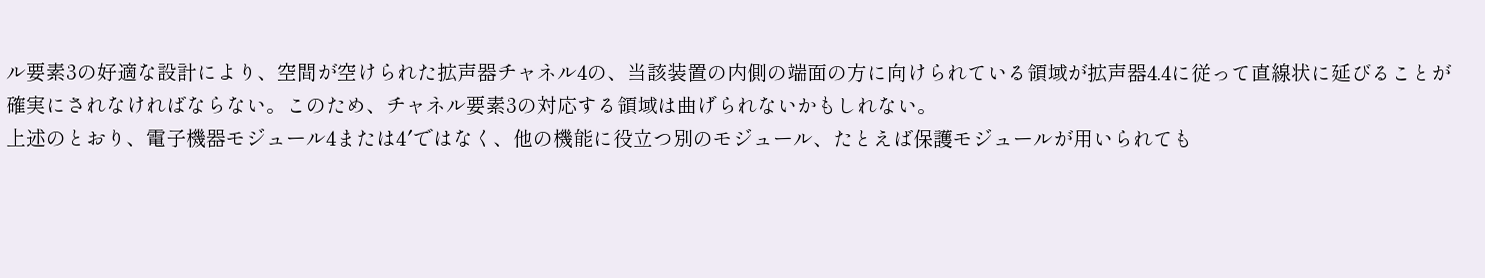ル要素3の好適な設計により、空間が空けられた拡声器チャネル4の、当該装置の内側の端面の方に向けられている領域が拡声器4.4に従って直線状に延びることが確実にされなければならない。このため、チャネル要素3の対応する領域は曲げられないかもしれない。
上述のとおり、電子機器モジュール4または4′ではなく、他の機能に役立つ別のモジュール、たとえば保護モジュールが用いられても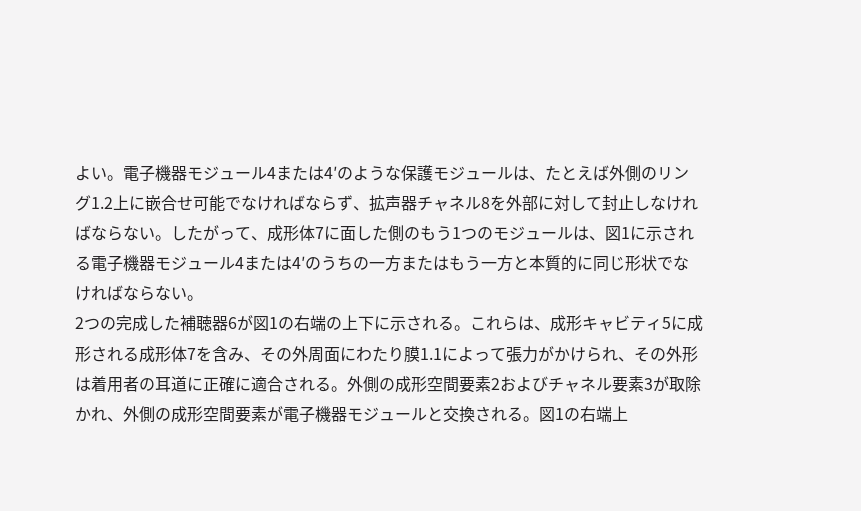よい。電子機器モジュール4または4′のような保護モジュールは、たとえば外側のリング1.2上に嵌合せ可能でなければならず、拡声器チャネル8を外部に対して封止しなければならない。したがって、成形体7に面した側のもう1つのモジュールは、図1に示される電子機器モジュール4または4′のうちの一方またはもう一方と本質的に同じ形状でなければならない。
2つの完成した補聴器6が図1の右端の上下に示される。これらは、成形キャビティ5に成形される成形体7を含み、その外周面にわたり膜1.1によって張力がかけられ、その外形は着用者の耳道に正確に適合される。外側の成形空間要素2およびチャネル要素3が取除かれ、外側の成形空間要素が電子機器モジュールと交換される。図1の右端上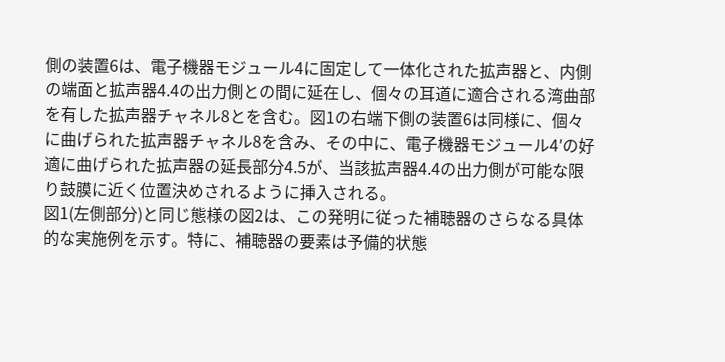側の装置6は、電子機器モジュール4に固定して一体化された拡声器と、内側の端面と拡声器4.4の出力側との間に延在し、個々の耳道に適合される湾曲部を有した拡声器チャネル8とを含む。図1の右端下側の装置6は同様に、個々に曲げられた拡声器チャネル8を含み、その中に、電子機器モジュール4′の好適に曲げられた拡声器の延長部分4.5が、当該拡声器4.4の出力側が可能な限り鼓膜に近く位置決めされるように挿入される。
図1(左側部分)と同じ態様の図2は、この発明に従った補聴器のさらなる具体的な実施例を示す。特に、補聴器の要素は予備的状態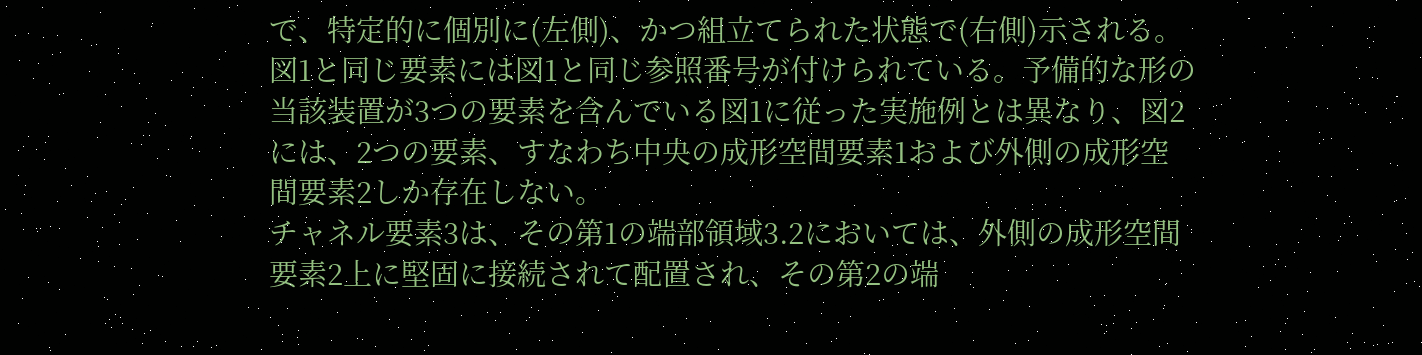で、特定的に個別に(左側)、かつ組立てられた状態で(右側)示される。図1と同じ要素には図1と同じ参照番号が付けられている。予備的な形の当該装置が3つの要素を含んでいる図1に従った実施例とは異なり、図2には、2つの要素、すなわち中央の成形空間要素1および外側の成形空間要素2しか存在しない。
チャネル要素3は、その第1の端部領域3.2においては、外側の成形空間要素2上に堅固に接続されて配置され、その第2の端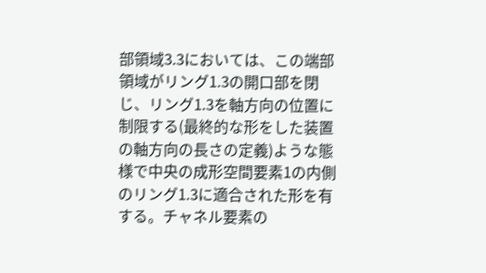部領域3.3においては、この端部領域がリング1.3の開口部を閉じ、リング1.3を軸方向の位置に制限する(最終的な形をした装置の軸方向の長さの定義)ような態様で中央の成形空間要素1の内側のリング1.3に適合された形を有する。チャネル要素の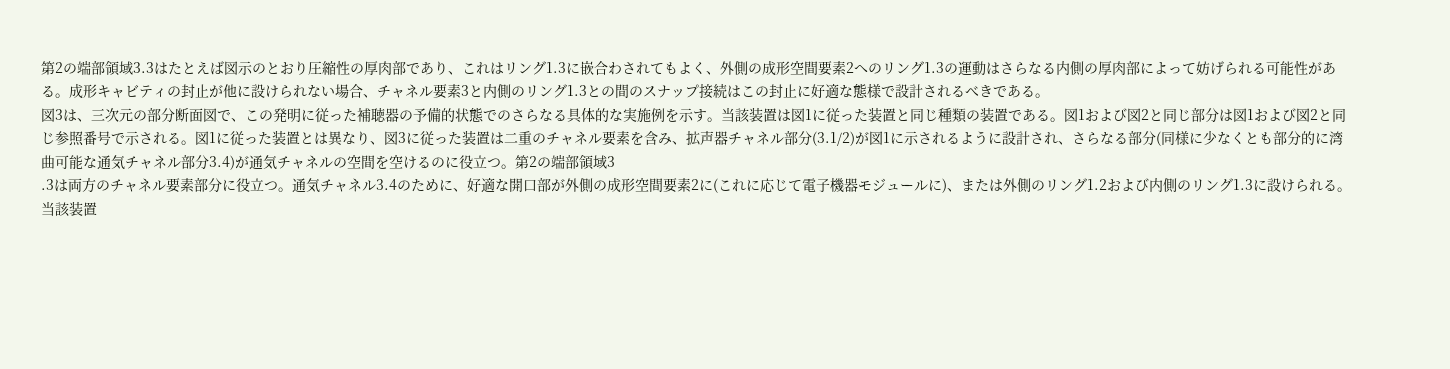第2の端部領域3.3はたとえば図示のとおり圧縮性の厚肉部であり、これはリング1.3に嵌合わされてもよく、外側の成形空間要素2へのリング1.3の運動はさらなる内側の厚肉部によって妨げられる可能性がある。成形キャビティの封止が他に設けられない場合、チャネル要素3と内側のリング1.3との間のスナップ接続はこの封止に好適な態様で設計されるべきである。
図3は、三次元の部分断面図で、この発明に従った補聴器の予備的状態でのさらなる具体的な実施例を示す。当該装置は図1に従った装置と同じ種類の装置である。図1および図2と同じ部分は図1および図2と同じ参照番号で示される。図1に従った装置とは異なり、図3に従った装置は二重のチャネル要素を含み、拡声器チャネル部分(3.1/2)が図1に示されるように設計され、さらなる部分(同様に少なくとも部分的に湾曲可能な通気チャネル部分3.4)が通気チャネルの空間を空けるのに役立つ。第2の端部領域3
.3は両方のチャネル要素部分に役立つ。通気チャネル3.4のために、好適な開口部が外側の成形空間要素2に(これに応じて電子機器モジュールに)、または外側のリング1.2および内側のリング1.3に設けられる。
当該装置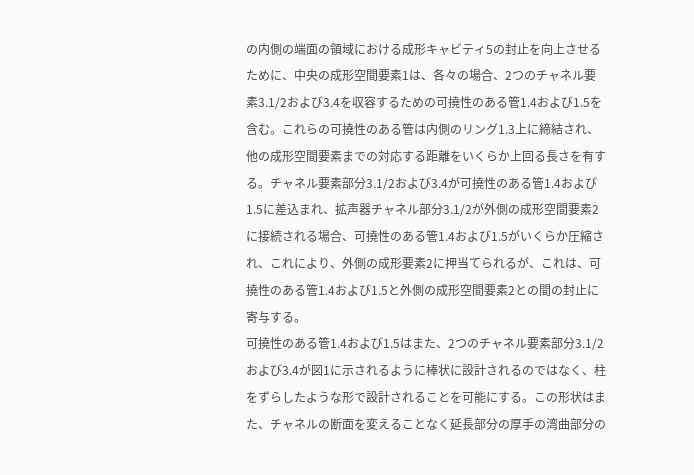の内側の端面の領域における成形キャビティ5の封止を向上させるために、中央の成形空間要素1は、各々の場合、2つのチャネル要素3.1/2および3.4を収容するための可撓性のある管1.4および1.5を含む。これらの可撓性のある管は内側のリング1.3上に締結され、他の成形空間要素までの対応する距離をいくらか上回る長さを有する。チャネル要素部分3.1/2および3.4が可撓性のある管1.4および1.5に差込まれ、拡声器チャネル部分3.1/2が外側の成形空間要素2に接続される場合、可撓性のある管1.4および1.5がいくらか圧縮され、これにより、外側の成形要素2に押当てられるが、これは、可撓性のある管1.4および1.5と外側の成形空間要素2との間の封止に寄与する。
可撓性のある管1.4および1.5はまた、2つのチャネル要素部分3.1/2および3.4が図1に示されるように棒状に設計されるのではなく、柱をずらしたような形で設計されることを可能にする。この形状はまた、チャネルの断面を変えることなく延長部分の厚手の湾曲部分の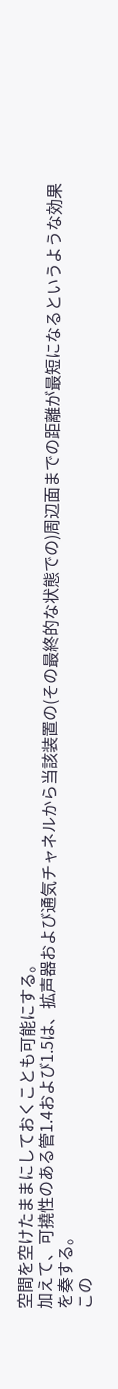空間を空けたままにしておくことも可能にする。
加えて、可撓性のある管1.4および1.5は、拡声器および通気チャネルから当該装置の(その最終的な状態での)周辺面までの距離が最短になるというような効果を奏する。
この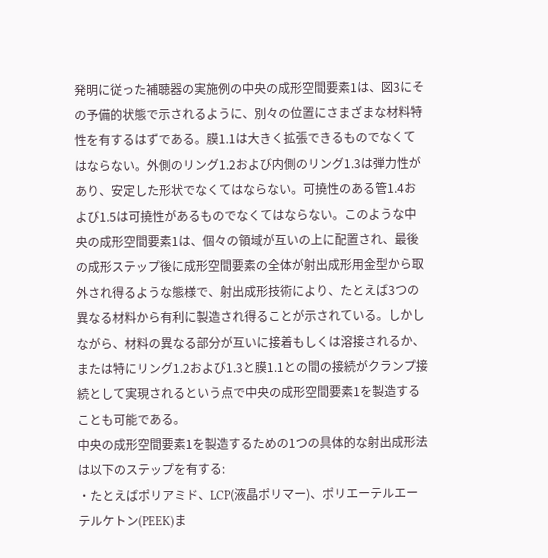発明に従った補聴器の実施例の中央の成形空間要素1は、図3にその予備的状態で示されるように、別々の位置にさまざまな材料特性を有するはずである。膜1.1は大きく拡張できるものでなくてはならない。外側のリング1.2および内側のリング1.3は弾力性があり、安定した形状でなくてはならない。可撓性のある管1.4および1.5は可撓性があるものでなくてはならない。このような中央の成形空間要素1は、個々の領域が互いの上に配置され、最後の成形ステップ後に成形空間要素の全体が射出成形用金型から取外され得るような態様で、射出成形技術により、たとえば3つの異なる材料から有利に製造され得ることが示されている。しかしながら、材料の異なる部分が互いに接着もしくは溶接されるか、または特にリング1.2および1.3と膜1.1との間の接続がクランプ接続として実現されるという点で中央の成形空間要素1を製造することも可能である。
中央の成形空間要素1を製造するための1つの具体的な射出成形法は以下のステップを有する:
・たとえばポリアミド、LCP(液晶ポリマー)、ポリエーテルエーテルケトン(PEEK)ま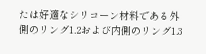たは好適なシリコーン材料である外側のリング1.2および内側のリング1.3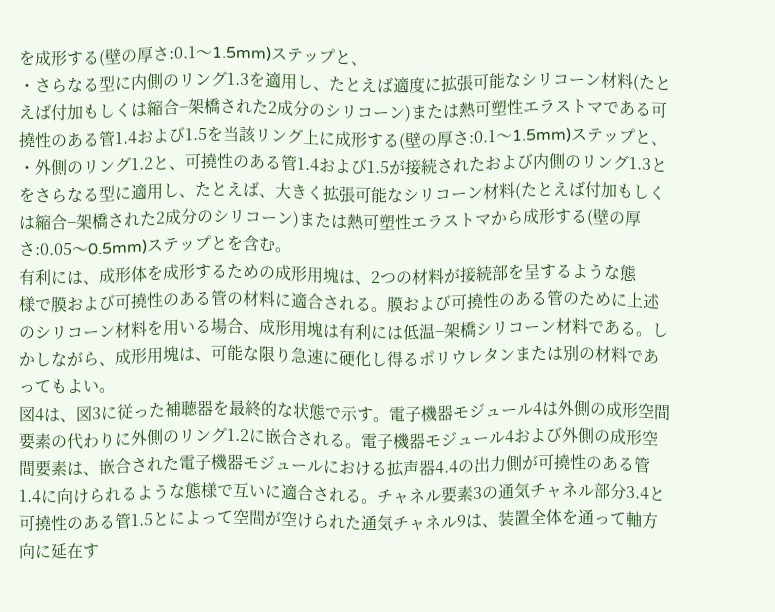を成形する(壁の厚さ:0.1〜1.5mm)ステップと、
・さらなる型に内側のリング1.3を適用し、たとえば適度に拡張可能なシリコーン材料(たとえば付加もしくは縮合−架橋された2成分のシリコーン)または熱可塑性エラストマである可撓性のある管1.4および1.5を当該リング上に成形する(壁の厚さ:0.1〜1.5mm)ステップと、
・外側のリング1.2と、可撓性のある管1.4および1.5が接続されたおよび内側のリング1.3とをさらなる型に適用し、たとえば、大きく拡張可能なシリコーン材料(たとえば付加もしくは縮合−架橋された2成分のシリコーン)または熱可塑性エラストマから成形する(壁の厚さ:0.05〜0.5mm)ステップとを含む。
有利には、成形体を成形するための成形用塊は、2つの材料が接続部を呈するような態
様で膜および可撓性のある管の材料に適合される。膜および可撓性のある管のために上述のシリコーン材料を用いる場合、成形用塊は有利には低温−架橋シリコーン材料である。しかしながら、成形用塊は、可能な限り急速に硬化し得るポリウレタンまたは別の材料であってもよい。
図4は、図3に従った補聴器を最終的な状態で示す。電子機器モジュール4は外側の成形空間要素の代わりに外側のリング1.2に嵌合される。電子機器モジュール4および外側の成形空間要素は、嵌合された電子機器モジュールにおける拡声器4.4の出力側が可撓性のある管1.4に向けられるような態様で互いに適合される。チャネル要素3の通気チャネル部分3.4と可撓性のある管1.5とによって空間が空けられた通気チャネル9は、装置全体を通って軸方向に延在す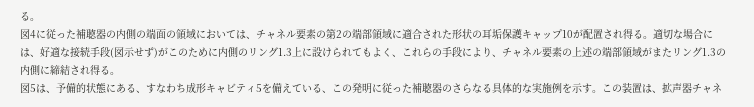る。
図4に従った補聴器の内側の端面の領域においては、チャネル要素の第2の端部領域に適合された形状の耳垢保護キャップ10が配置され得る。適切な場合には、好適な接続手段(図示せず)がこのために内側のリング1.3上に設けられてもよく、これらの手段により、チャネル要素の上述の端部領域がまたリング1.3の内側に締結され得る。
図5は、予備的状態にある、すなわち成形キャビティ5を備えている、この発明に従った補聴器のさらなる具体的な実施例を示す。この装置は、拡声器チャネ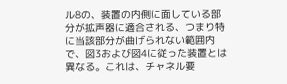ル8の、装置の内側に面している部分が拡声器に適合される、つまり特に当該部分が曲げられない範囲内で、図3および図4に従った装置とは異なる。これは、チャネル要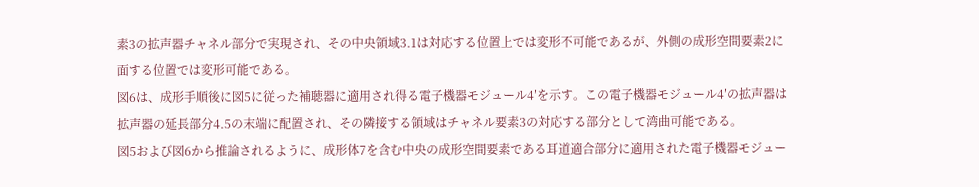素3の拡声器チャネル部分で実現され、その中央領域3.1は対応する位置上では変形不可能であるが、外側の成形空間要素2に面する位置では変形可能である。
図6は、成形手順後に図5に従った補聴器に適用され得る電子機器モジュール4′を示す。この電子機器モジュール4′の拡声器は拡声器の延長部分4.5の末端に配置され、その隣接する領域はチャネル要素3の対応する部分として湾曲可能である。
図5および図6から推論されるように、成形体7を含む中央の成形空間要素である耳道適合部分に適用された電子機器モジュー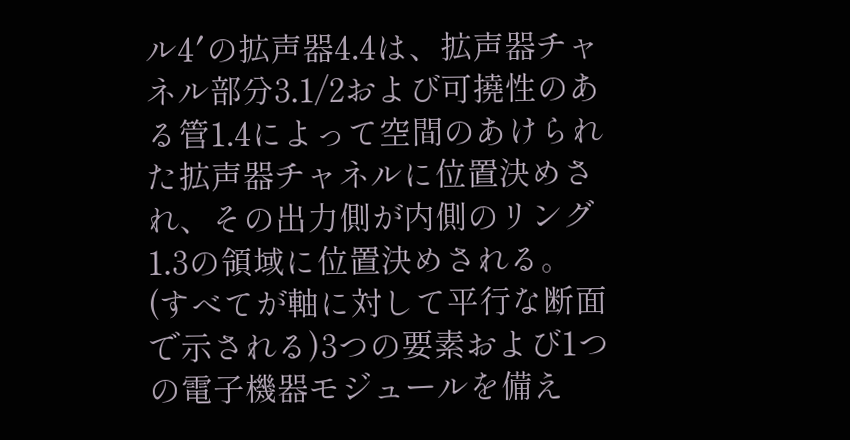ル4′の拡声器4.4は、拡声器チャネル部分3.1/2および可撓性のある管1.4によって空間のあけられた拡声器チャネルに位置決めされ、その出力側が内側のリング1.3の領域に位置決めされる。
(すべてが軸に対して平行な断面で示される)3つの要素および1つの電子機器モジュールを備え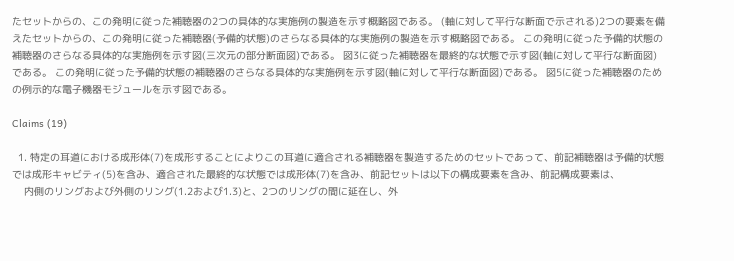たセットからの、この発明に従った補聴器の2つの具体的な実施例の製造を示す概略図である。 (軸に対して平行な断面で示される)2つの要素を備えたセットからの、この発明に従った補聴器(予備的状態)のさらなる具体的な実施例の製造を示す概略図である。 この発明に従った予備的状態の補聴器のさらなる具体的な実施例を示す図(三次元の部分断面図)である。 図3に従った補聴器を最終的な状態で示す図(軸に対して平行な断面図)である。 この発明に従った予備的状態の補聴器のさらなる具体的な実施例を示す図(軸に対して平行な断面図)である。 図5に従った補聴器のための例示的な電子機器モジュールを示す図である。

Claims (19)

  1. 特定の耳道における成形体(7)を成形することによりこの耳道に適合される補聴器を製造するためのセットであって、前記補聴器は予備的状態では成形キャビティ(5)を含み、適合された最終的な状態では成形体(7)を含み、前記セットは以下の構成要素を含み、前記構成要素は、
    内側のリングおよび外側のリング(1.2および1.3)と、2つのリングの間に延在し、外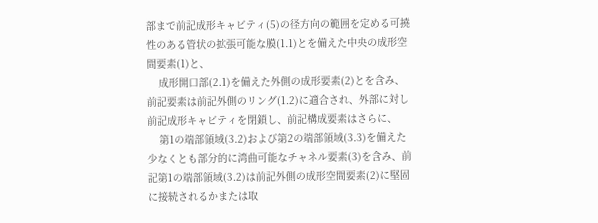部まで前記成形キャビティ(5)の径方向の範囲を定める可撓性のある管状の拡張可能な膜(1.1)とを備えた中央の成形空間要素(1)と、
    成形開口部(2.1)を備えた外側の成形要素(2)とを含み、前記要素は前記外側のリング(1.2)に適合され、外部に対し前記成形キャビティを閉鎖し、前記構成要素はさらに、
    第1の端部領域(3.2)および第2の端部領域(3.3)を備えた少なくとも部分的に湾曲可能なチャネル要素(3)を含み、前記第1の端部領域(3.2)は前記外側の成形空間要素(2)に堅固に接続されるかまたは取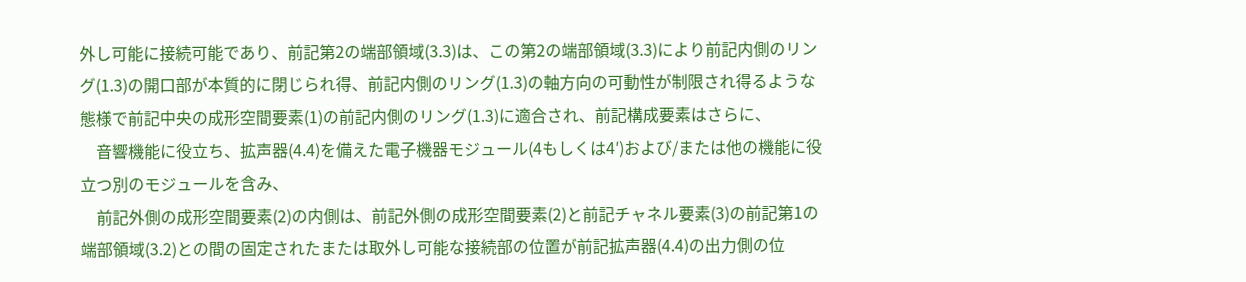外し可能に接続可能であり、前記第2の端部領域(3.3)は、この第2の端部領域(3.3)により前記内側のリング(1.3)の開口部が本質的に閉じられ得、前記内側のリング(1.3)の軸方向の可動性が制限され得るような態様で前記中央の成形空間要素(1)の前記内側のリング(1.3)に適合され、前記構成要素はさらに、
    音響機能に役立ち、拡声器(4.4)を備えた電子機器モジュール(4もしくは4′)および/または他の機能に役立つ別のモジュールを含み、
    前記外側の成形空間要素(2)の内側は、前記外側の成形空間要素(2)と前記チャネル要素(3)の前記第1の端部領域(3.2)との間の固定されたまたは取外し可能な接続部の位置が前記拡声器(4.4)の出力側の位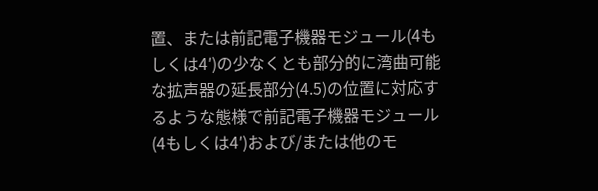置、または前記電子機器モジュール(4もしくは4′)の少なくとも部分的に湾曲可能な拡声器の延長部分(4.5)の位置に対応するような態様で前記電子機器モジュール(4もしくは4′)および/または他のモ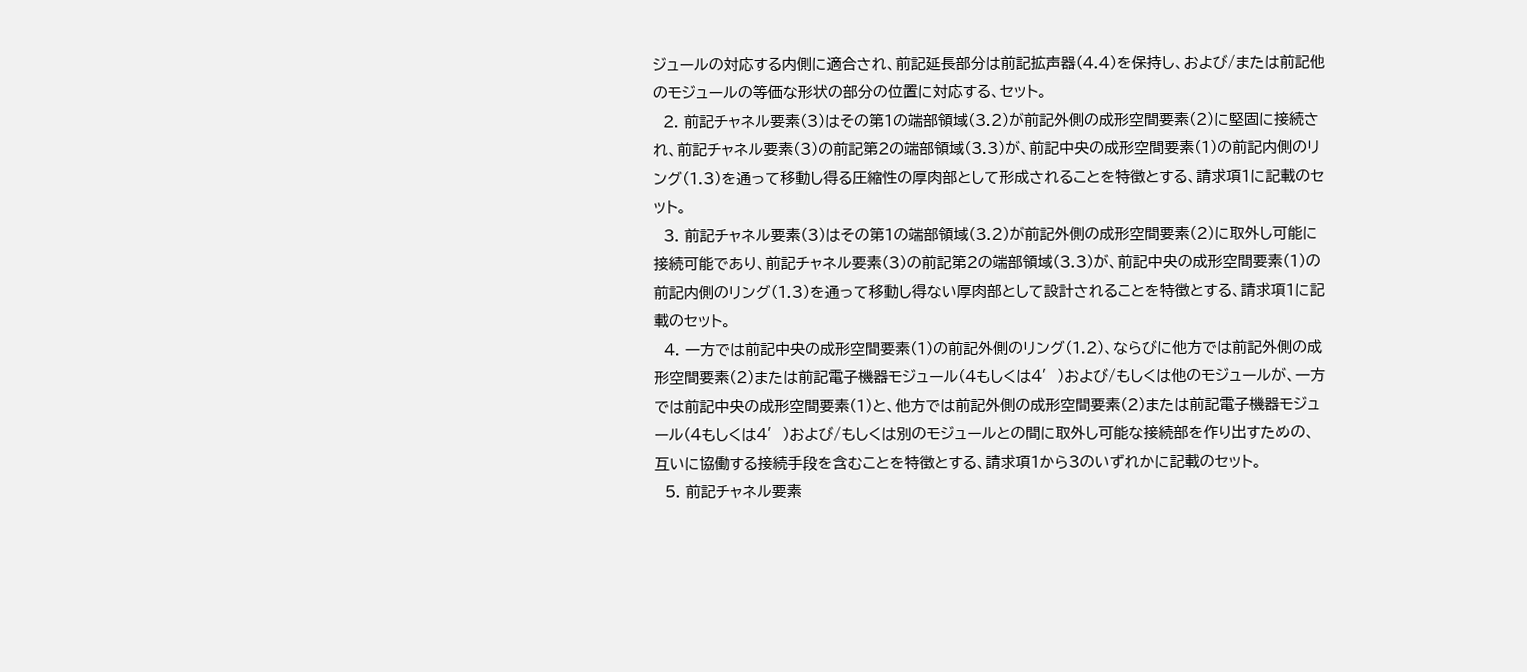ジュールの対応する内側に適合され、前記延長部分は前記拡声器(4.4)を保持し、および/または前記他のモジュールの等価な形状の部分の位置に対応する、セット。
  2. 前記チャネル要素(3)はその第1の端部領域(3.2)が前記外側の成形空間要素(2)に堅固に接続され、前記チャネル要素(3)の前記第2の端部領域(3.3)が、前記中央の成形空間要素(1)の前記内側のリング(1.3)を通って移動し得る圧縮性の厚肉部として形成されることを特徴とする、請求項1に記載のセット。
  3. 前記チャネル要素(3)はその第1の端部領域(3.2)が前記外側の成形空間要素(2)に取外し可能に接続可能であり、前記チャネル要素(3)の前記第2の端部領域(3.3)が、前記中央の成形空間要素(1)の前記内側のリング(1.3)を通って移動し得ない厚肉部として設計されることを特徴とする、請求項1に記載のセット。
  4. 一方では前記中央の成形空間要素(1)の前記外側のリング(1.2)、ならびに他方では前記外側の成形空間要素(2)または前記電子機器モジュール(4もしくは4′)および/もしくは他のモジュールが、一方では前記中央の成形空間要素(1)と、他方では前記外側の成形空間要素(2)または前記電子機器モジュール(4もしくは4′)および/もしくは別のモジュールとの間に取外し可能な接続部を作り出すための、互いに協働する接続手段を含むことを特徴とする、請求項1から3のいずれかに記載のセット。
  5. 前記チャネル要素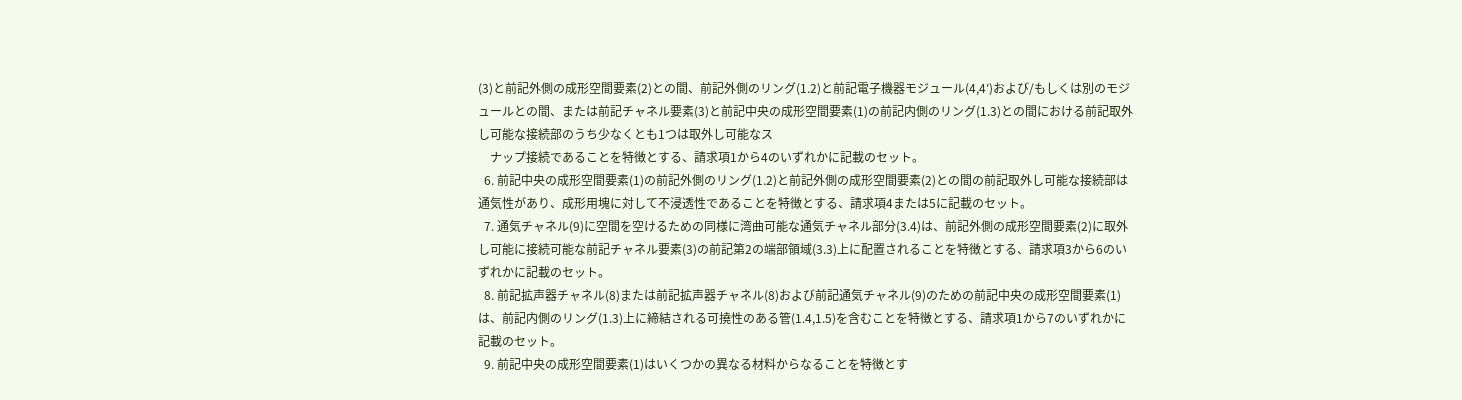(3)と前記外側の成形空間要素(2)との間、前記外側のリング(1.2)と前記電子機器モジュール(4,4′)および/もしくは別のモジュールとの間、または前記チャネル要素(3)と前記中央の成形空間要素(1)の前記内側のリング(1.3)との間における前記取外し可能な接続部のうち少なくとも1つは取外し可能なス
    ナップ接続であることを特徴とする、請求項1から4のいずれかに記載のセット。
  6. 前記中央の成形空間要素(1)の前記外側のリング(1.2)と前記外側の成形空間要素(2)との間の前記取外し可能な接続部は通気性があり、成形用塊に対して不浸透性であることを特徴とする、請求項4または5に記載のセット。
  7. 通気チャネル(9)に空間を空けるための同様に湾曲可能な通気チャネル部分(3.4)は、前記外側の成形空間要素(2)に取外し可能に接続可能な前記チャネル要素(3)の前記第2の端部領域(3.3)上に配置されることを特徴とする、請求項3から6のいずれかに記載のセット。
  8. 前記拡声器チャネル(8)または前記拡声器チャネル(8)および前記通気チャネル(9)のための前記中央の成形空間要素(1)は、前記内側のリング(1.3)上に締結される可撓性のある管(1.4,1.5)を含むことを特徴とする、請求項1から7のいずれかに記載のセット。
  9. 前記中央の成形空間要素(1)はいくつかの異なる材料からなることを特徴とす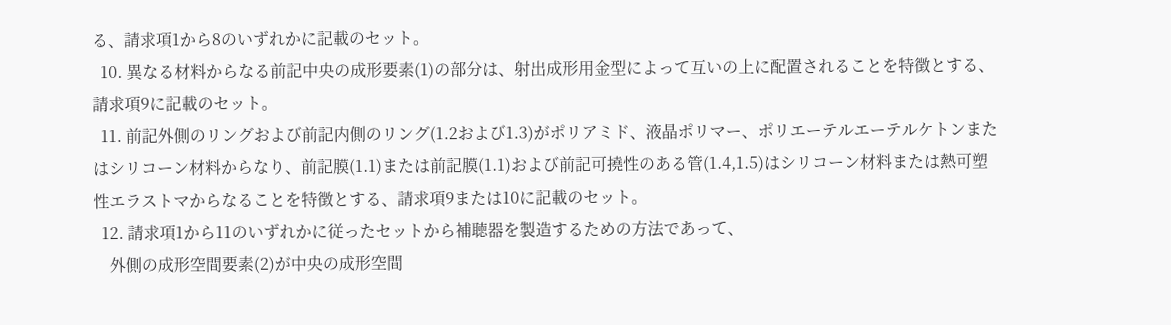る、請求項1から8のいずれかに記載のセット。
  10. 異なる材料からなる前記中央の成形要素(1)の部分は、射出成形用金型によって互いの上に配置されることを特徴とする、請求項9に記載のセット。
  11. 前記外側のリングおよび前記内側のリング(1.2および1.3)がポリアミド、液晶ポリマー、ポリエーテルエーテルケトンまたはシリコーン材料からなり、前記膜(1.1)または前記膜(1.1)および前記可撓性のある管(1.4,1.5)はシリコーン材料または熱可塑性エラストマからなることを特徴とする、請求項9または10に記載のセット。
  12. 請求項1から11のいずれかに従ったセットから補聴器を製造するための方法であって、
    外側の成形空間要素(2)が中央の成形空間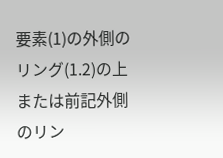要素(1)の外側のリング(1.2)の上または前記外側のリン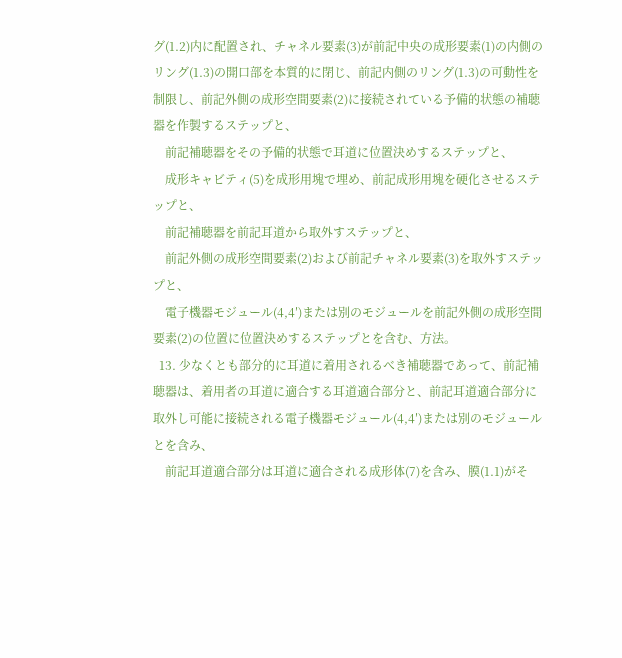グ(1.2)内に配置され、チャネル要素(3)が前記中央の成形要素(1)の内側のリング(1.3)の開口部を本質的に閉じ、前記内側のリング(1.3)の可動性を制限し、前記外側の成形空間要素(2)に接続されている予備的状態の補聴器を作製するステップと、
    前記補聴器をその予備的状態で耳道に位置決めするステップと、
    成形キャビティ(5)を成形用塊で埋め、前記成形用塊を硬化させるステップと、
    前記補聴器を前記耳道から取外すステップと、
    前記外側の成形空間要素(2)および前記チャネル要素(3)を取外すステップと、
    電子機器モジュール(4,4′)または別のモジュールを前記外側の成形空間要素(2)の位置に位置決めするステップとを含む、方法。
  13. 少なくとも部分的に耳道に着用されるべき補聴器であって、前記補聴器は、着用者の耳道に適合する耳道適合部分と、前記耳道適合部分に取外し可能に接続される電子機器モジュール(4,4′)または別のモジュールとを含み、
    前記耳道適合部分は耳道に適合される成形体(7)を含み、膜(1.1)がそ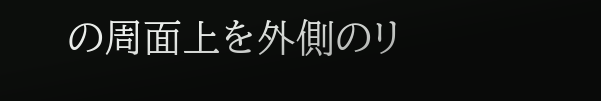の周面上を外側のリ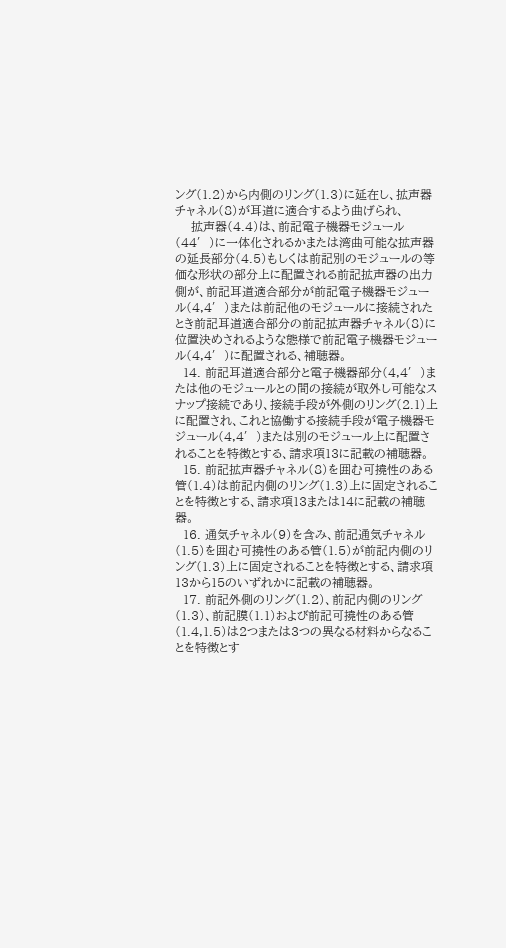ング(1.2)から内側のリング(1.3)に延在し、拡声器チャネル(8)が耳道に適合するよう曲げられ、
    拡声器(4.4)は、前記電子機器モジュール(44′)に一体化されるかまたは湾曲可能な拡声器の延長部分(4.5)もしくは前記別のモジュールの等価な形状の部分上に配置される前記拡声器の出力側が、前記耳道適合部分が前記電子機器モジュール(4,4′)または前記他のモジュールに接続されたとき前記耳道適合部分の前記拡声器チャネル(8)に位置決めされるような態様で前記電子機器モジュール(4,4′)に配置される、補聴器。
  14. 前記耳道適合部分と電子機器部分(4,4′)または他のモジュールとの間の接続が取外し可能なスナップ接続であり、接続手段が外側のリング(2.1)上に配置され、これと協働する接続手段が電子機器モジュール(4,4′)または別のモジュール上に配置されることを特徴とする、請求項13に記載の補聴器。
  15. 前記拡声器チャネル(8)を囲む可撓性のある管(1.4)は前記内側のリング(1.3)上に固定されることを特徴とする、請求項13または14に記載の補聴器。
  16. 通気チャネル(9)を含み、前記通気チャネル(1.5)を囲む可撓性のある管(1.5)が前記内側のリング(1.3)上に固定されることを特徴とする、請求項13から15のいずれかに記載の補聴器。
  17. 前記外側のリング(1.2)、前記内側のリング(1.3)、前記膜(1.1)および前記可撓性のある管(1.4,1.5)は2つまたは3つの異なる材料からなることを特徴とす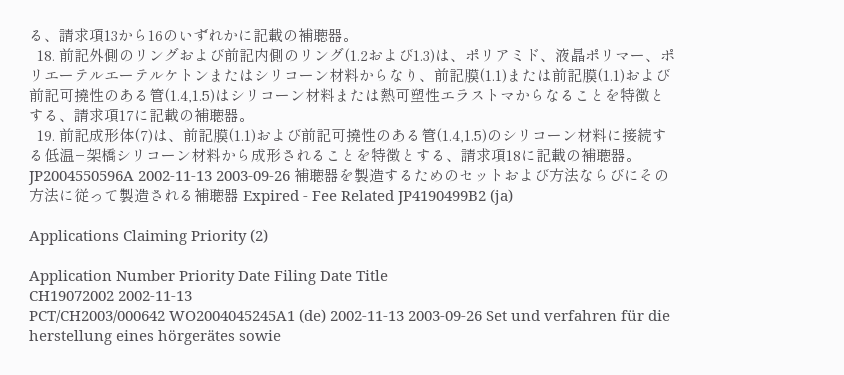る、請求項13から16のいずれかに記載の補聴器。
  18. 前記外側のリングおよび前記内側のリング(1.2および1.3)は、ポリアミド、液晶ポリマー、ポリエーテルエーテルケトンまたはシリコーン材料からなり、前記膜(1.1)または前記膜(1.1)および前記可撓性のある管(1.4,1.5)はシリコーン材料または熱可塑性エラストマからなることを特徴とする、請求項17に記載の補聴器。
  19. 前記成形体(7)は、前記膜(1.1)および前記可撓性のある管(1.4,1.5)のシリコーン材料に接続する低温−架橋シリコーン材料から成形されることを特徴とする、請求項18に記載の補聴器。
JP2004550596A 2002-11-13 2003-09-26 補聴器を製造するためのセットおよび方法ならびにその方法に従って製造される補聴器 Expired - Fee Related JP4190499B2 (ja)

Applications Claiming Priority (2)

Application Number Priority Date Filing Date Title
CH19072002 2002-11-13
PCT/CH2003/000642 WO2004045245A1 (de) 2002-11-13 2003-09-26 Set und verfahren für die herstellung eines hörgerätes sowie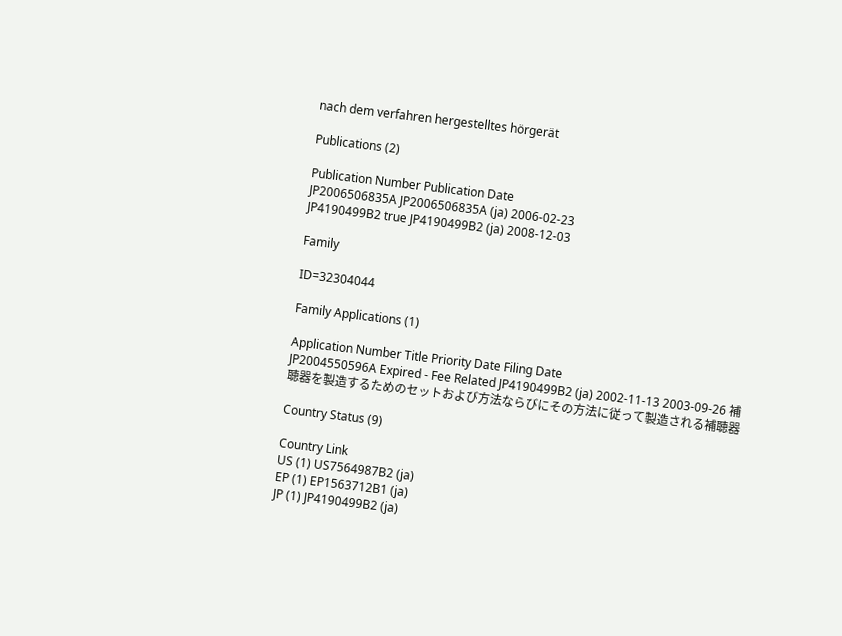nach dem verfahren hergestelltes hörgerät

Publications (2)

Publication Number Publication Date
JP2006506835A JP2006506835A (ja) 2006-02-23
JP4190499B2 true JP4190499B2 (ja) 2008-12-03

Family

ID=32304044

Family Applications (1)

Application Number Title Priority Date Filing Date
JP2004550596A Expired - Fee Related JP4190499B2 (ja) 2002-11-13 2003-09-26 補聴器を製造するためのセットおよび方法ならびにその方法に従って製造される補聴器

Country Status (9)

Country Link
US (1) US7564987B2 (ja)
EP (1) EP1563712B1 (ja)
JP (1) JP4190499B2 (ja)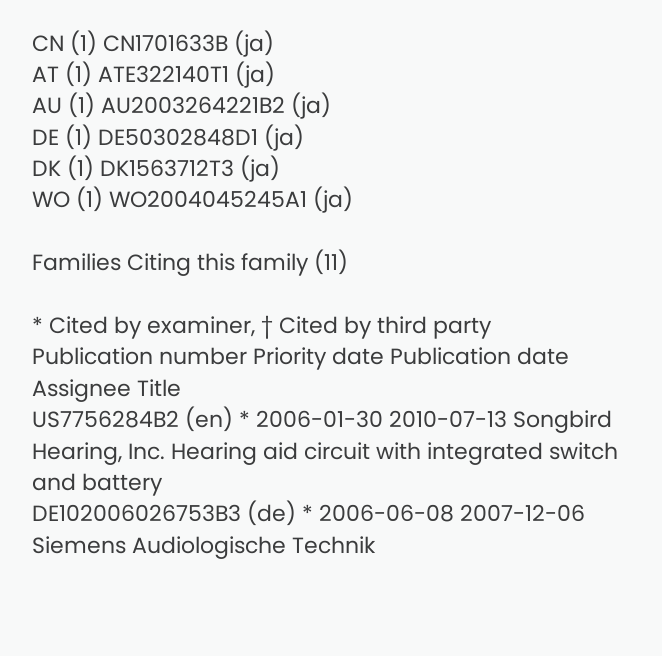CN (1) CN1701633B (ja)
AT (1) ATE322140T1 (ja)
AU (1) AU2003264221B2 (ja)
DE (1) DE50302848D1 (ja)
DK (1) DK1563712T3 (ja)
WO (1) WO2004045245A1 (ja)

Families Citing this family (11)

* Cited by examiner, † Cited by third party
Publication number Priority date Publication date Assignee Title
US7756284B2 (en) * 2006-01-30 2010-07-13 Songbird Hearing, Inc. Hearing aid circuit with integrated switch and battery
DE102006026753B3 (de) * 2006-06-08 2007-12-06 Siemens Audiologische Technik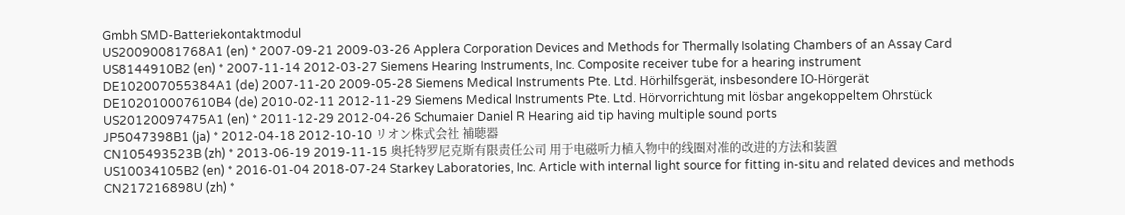Gmbh SMD-Batteriekontaktmodul
US20090081768A1 (en) * 2007-09-21 2009-03-26 Applera Corporation Devices and Methods for Thermally Isolating Chambers of an Assay Card
US8144910B2 (en) * 2007-11-14 2012-03-27 Siemens Hearing Instruments, Inc. Composite receiver tube for a hearing instrument
DE102007055384A1 (de) 2007-11-20 2009-05-28 Siemens Medical Instruments Pte. Ltd. Hörhilfsgerät, insbesondere IO-Hörgerät
DE102010007610B4 (de) 2010-02-11 2012-11-29 Siemens Medical Instruments Pte. Ltd. Hörvorrichtung mit lösbar angekoppeltem Ohrstück
US20120097475A1 (en) * 2011-12-29 2012-04-26 Schumaier Daniel R Hearing aid tip having multiple sound ports
JP5047398B1 (ja) * 2012-04-18 2012-10-10 リオン株式会社 補聴器
CN105493523B (zh) * 2013-06-19 2019-11-15 奥托特罗尼克斯有限责任公司 用于电磁听力植入物中的线圈对准的改进的方法和装置
US10034105B2 (en) * 2016-01-04 2018-07-24 Starkey Laboratories, Inc. Article with internal light source for fitting in-situ and related devices and methods
CN217216898U (zh) *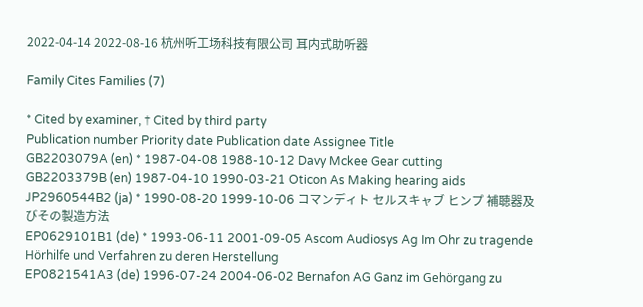2022-04-14 2022-08-16 杭州听工场科技有限公司 耳内式助听器

Family Cites Families (7)

* Cited by examiner, † Cited by third party
Publication number Priority date Publication date Assignee Title
GB2203079A (en) * 1987-04-08 1988-10-12 Davy Mckee Gear cutting
GB2203379B (en) 1987-04-10 1990-03-21 Oticon As Making hearing aids
JP2960544B2 (ja) * 1990-08-20 1999-10-06 コマンディト セルスキャブ ヒンプ 補聴器及びその製造方法
EP0629101B1 (de) * 1993-06-11 2001-09-05 Ascom Audiosys Ag Im Ohr zu tragende Hörhilfe und Verfahren zu deren Herstellung
EP0821541A3 (de) 1996-07-24 2004-06-02 Bernafon AG Ganz im Gehörgang zu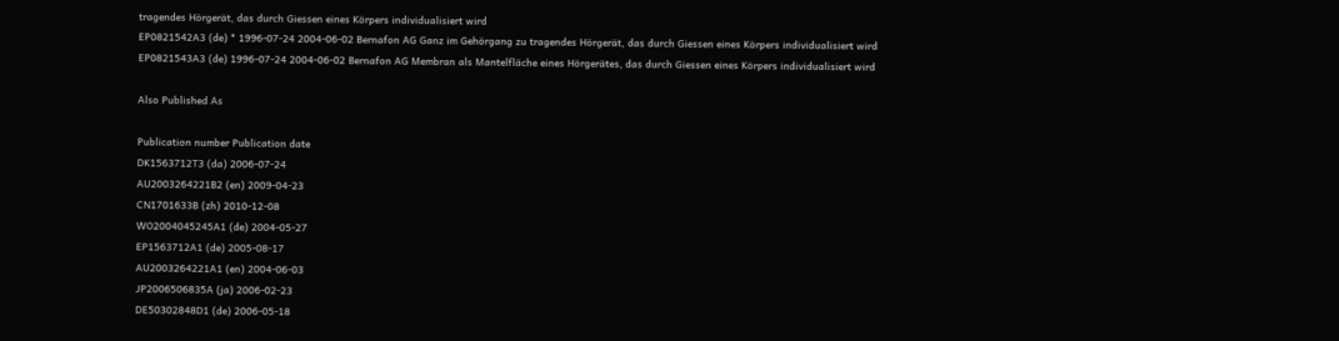tragendes Hörgerät, das durch Giessen eines Körpers individualisiert wird
EP0821542A3 (de) * 1996-07-24 2004-06-02 Bernafon AG Ganz im Gehörgang zu tragendes Hörgerät, das durch Giessen eines Körpers individualisiert wird
EP0821543A3 (de) 1996-07-24 2004-06-02 Bernafon AG Membran als Mantelfläche eines Hörgerätes, das durch Giessen eines Körpers individualisiert wird

Also Published As

Publication number Publication date
DK1563712T3 (da) 2006-07-24
AU2003264221B2 (en) 2009-04-23
CN1701633B (zh) 2010-12-08
WO2004045245A1 (de) 2004-05-27
EP1563712A1 (de) 2005-08-17
AU2003264221A1 (en) 2004-06-03
JP2006506835A (ja) 2006-02-23
DE50302848D1 (de) 2006-05-18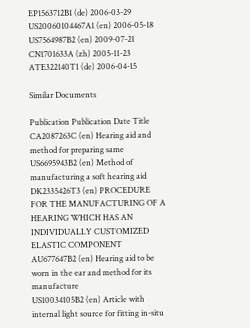EP1563712B1 (de) 2006-03-29
US20060104467A1 (en) 2006-05-18
US7564987B2 (en) 2009-07-21
CN1701633A (zh) 2005-11-23
ATE322140T1 (de) 2006-04-15

Similar Documents

Publication Publication Date Title
CA2087263C (en) Hearing aid and method for preparing same
US6695943B2 (en) Method of manufacturing a soft hearing aid
DK2335426T3 (en) PROCEDURE FOR THE MANUFACTURING OF A HEARING WHICH HAS AN INDIVIDUALLY CUSTOMIZED ELASTIC COMPONENT
AU677647B2 (en) Hearing aid to be worn in the ear and method for its manufacture
US10034105B2 (en) Article with internal light source for fitting in-situ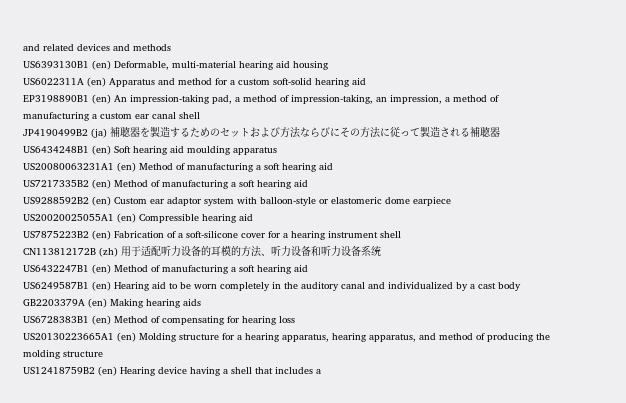and related devices and methods
US6393130B1 (en) Deformable, multi-material hearing aid housing
US6022311A (en) Apparatus and method for a custom soft-solid hearing aid
EP3198890B1 (en) An impression-taking pad, a method of impression-taking, an impression, a method of manufacturing a custom ear canal shell
JP4190499B2 (ja) 補聴器を製造するためのセットおよび方法ならびにその方法に従って製造される補聴器
US6434248B1 (en) Soft hearing aid moulding apparatus
US20080063231A1 (en) Method of manufacturing a soft hearing aid
US7217335B2 (en) Method of manufacturing a soft hearing aid
US9288592B2 (en) Custom ear adaptor system with balloon-style or elastomeric dome earpiece
US20020025055A1 (en) Compressible hearing aid
US7875223B2 (en) Fabrication of a soft-silicone cover for a hearing instrument shell
CN113812172B (zh) 用于适配听力设备的耳模的方法、听力设备和听力设备系统
US6432247B1 (en) Method of manufacturing a soft hearing aid
US6249587B1 (en) Hearing aid to be worn completely in the auditory canal and individualized by a cast body
GB2203379A (en) Making hearing aids
US6728383B1 (en) Method of compensating for hearing loss
US20130223665A1 (en) Molding structure for a hearing apparatus, hearing apparatus, and method of producing the molding structure
US12418759B2 (en) Hearing device having a shell that includes a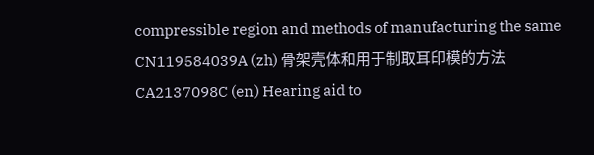compressible region and methods of manufacturing the same
CN119584039A (zh) 骨架壳体和用于制取耳印模的方法
CA2137098C (en) Hearing aid to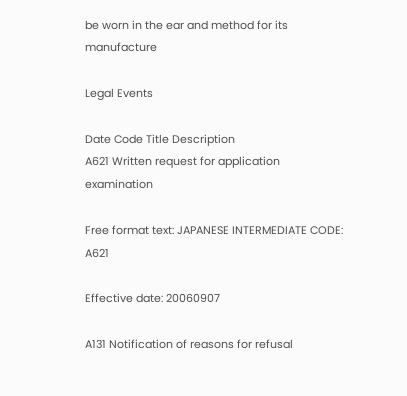be worn in the ear and method for its manufacture

Legal Events

Date Code Title Description
A621 Written request for application examination

Free format text: JAPANESE INTERMEDIATE CODE: A621

Effective date: 20060907

A131 Notification of reasons for refusal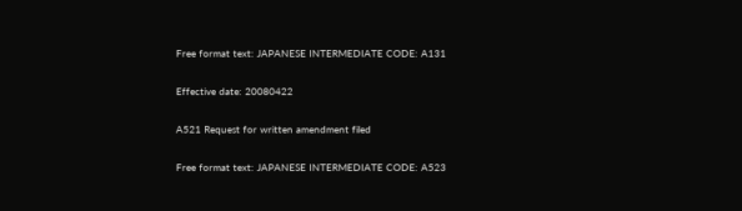Free format text: JAPANESE INTERMEDIATE CODE: A131

Effective date: 20080422

A521 Request for written amendment filed

Free format text: JAPANESE INTERMEDIATE CODE: A523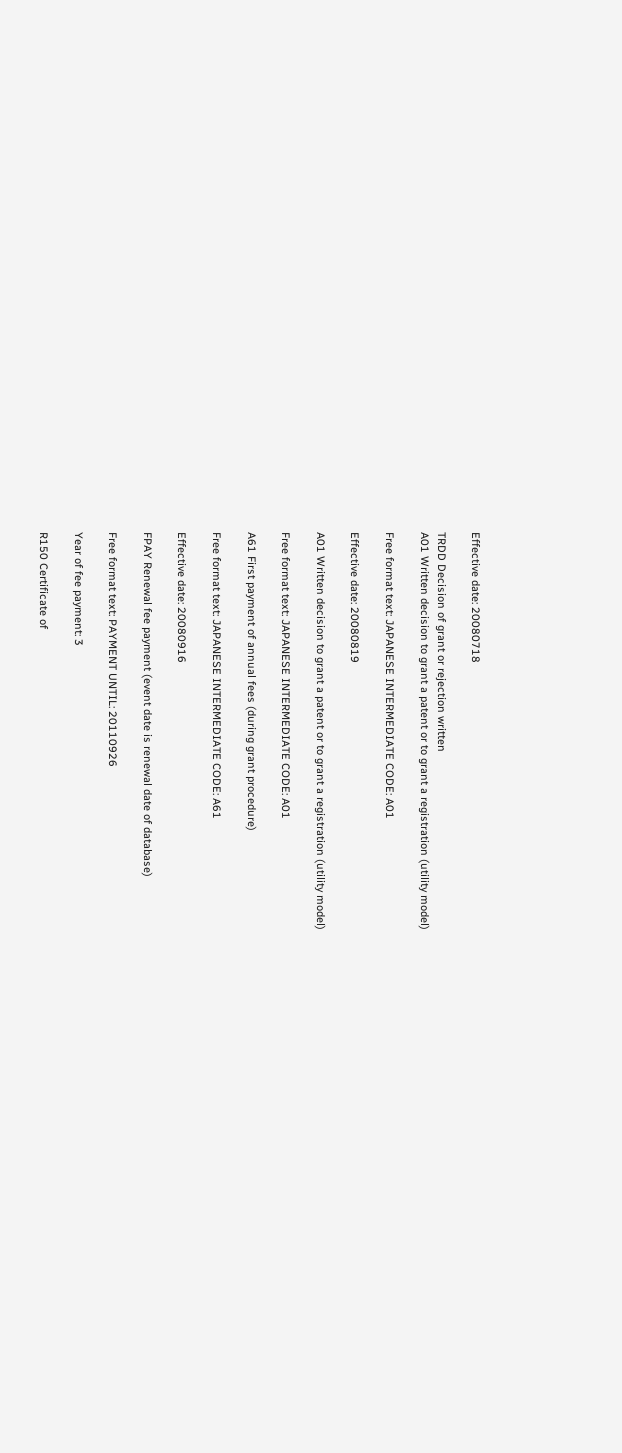Effective date: 20080718

TRDD Decision of grant or rejection written
A01 Written decision to grant a patent or to grant a registration (utility model)

Free format text: JAPANESE INTERMEDIATE CODE: A01

Effective date: 20080819

A01 Written decision to grant a patent or to grant a registration (utility model)

Free format text: JAPANESE INTERMEDIATE CODE: A01

A61 First payment of annual fees (during grant procedure)

Free format text: JAPANESE INTERMEDIATE CODE: A61

Effective date: 20080916

FPAY Renewal fee payment (event date is renewal date of database)

Free format text: PAYMENT UNTIL: 20110926

Year of fee payment: 3

R150 Certificate of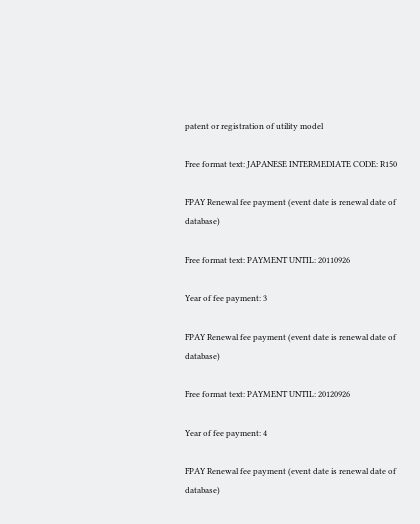patent or registration of utility model

Free format text: JAPANESE INTERMEDIATE CODE: R150

FPAY Renewal fee payment (event date is renewal date of database)

Free format text: PAYMENT UNTIL: 20110926

Year of fee payment: 3

FPAY Renewal fee payment (event date is renewal date of database)

Free format text: PAYMENT UNTIL: 20120926

Year of fee payment: 4

FPAY Renewal fee payment (event date is renewal date of database)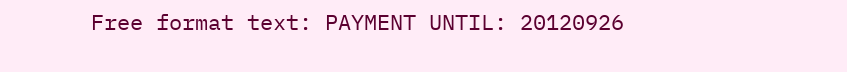Free format text: PAYMENT UNTIL: 20120926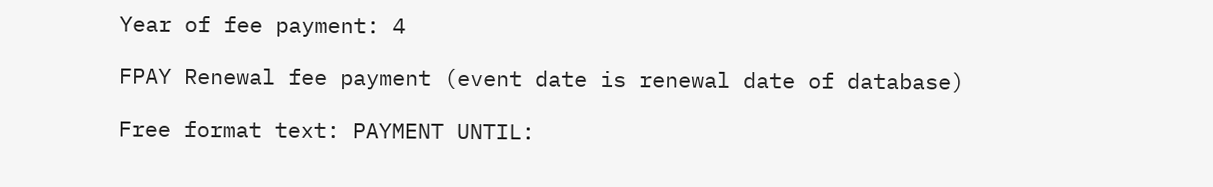Year of fee payment: 4

FPAY Renewal fee payment (event date is renewal date of database)

Free format text: PAYMENT UNTIL: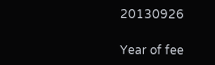20130926

Year of fee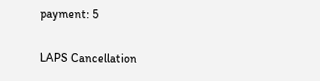payment: 5

LAPS Cancellation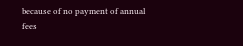because of no payment of annual fees